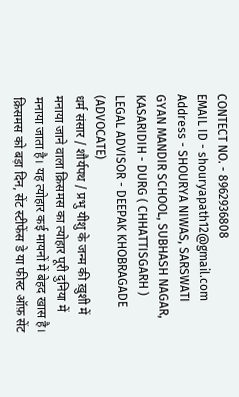CONTECT NO. - 8962936808
EMAIL ID - shouryapath12@gmail.com
Address - SHOURYA NIWAS, SARSWATI GYAN MANDIR SCHOOL, SUBHASH NAGAR, KASARIDIH - DURG ( CHHATTISGARH )
LEGAL ADVISOR - DEEPAK KHOBRAGADE (ADVOCATE)
धर्म संसार / शौर्यपथ / प्रभु यीशु के जन्म की ख़ुशी में मनाया जाने वाला क्रिसमस का त्योहार पूरी दुनिया में मनाया जाता है। यह त्योहार कई मायनों में बेहद खास है। क्रिसमस को बड़ा दिन, सेंट स्टीफेंस डे या फीस्ट ऑफ़ सेंट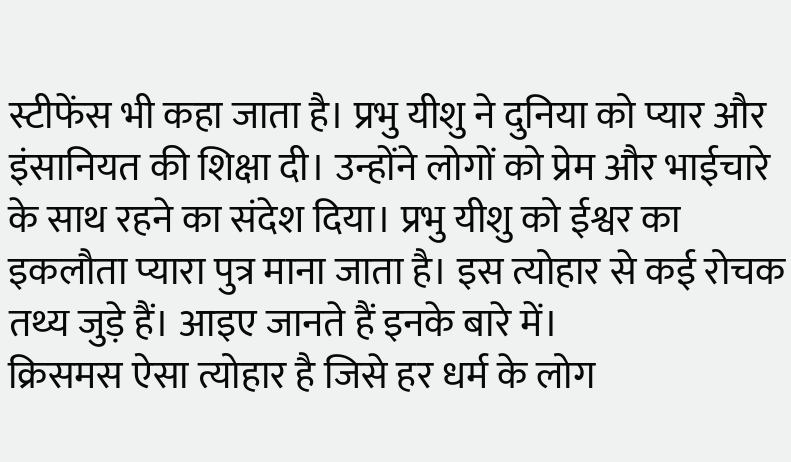स्टीफेंस भी कहा जाता है। प्रभु यीशु ने दुनिया को प्यार और इंसानियत की शिक्षा दी। उन्होंने लोगों को प्रेम और भाईचारे के साथ रहने का संदेश दिया। प्रभु यीशु को ईश्वर का इकलौता प्यारा पुत्र माना जाता है। इस त्योहार से कई रोचक तथ्य जुड़े हैं। आइए जानते हैं इनके बारे में।
क्रिसमस ऐसा त्योहार है जिसे हर धर्म के लोग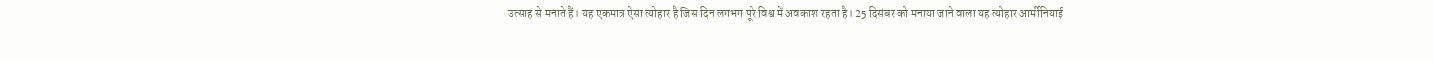उत्साह से मनाते हैं। यह एकमात्र ऐसा त्योहार है जिस दिन लगभग पूरे विश्व में अवकाश रहता है। 25 दिसंबर को मनाया जाने वाला यह त्योहार आर्मीनियाई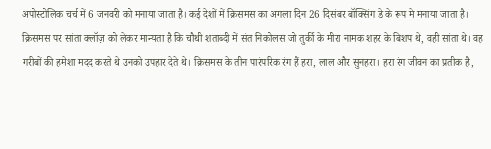अपोस्टोलिक चर्च में 6 जनवरी को मनाया जाता है। कई देशों में क्रिसमस का अगला दिन 26 दिसंबर बॉक्सिंग डे के रूप मे मनाया जाता है। क्रिसमस पर सांता क्लॉज़ को लेकर मान्यता है कि चौथी शताब्दी में संत निकोलस जो तुर्की के मीरा नामक शहर के बिशप थे, वही सांता थे। वह गरीबों की हमेशा मदद करते थे उनको उपहार देते थे। क्रिसमस के तीन पारंपरिक रंग हैं हरा, लाल और सुनहरा। हरा रंग जीवन का प्रतीक है,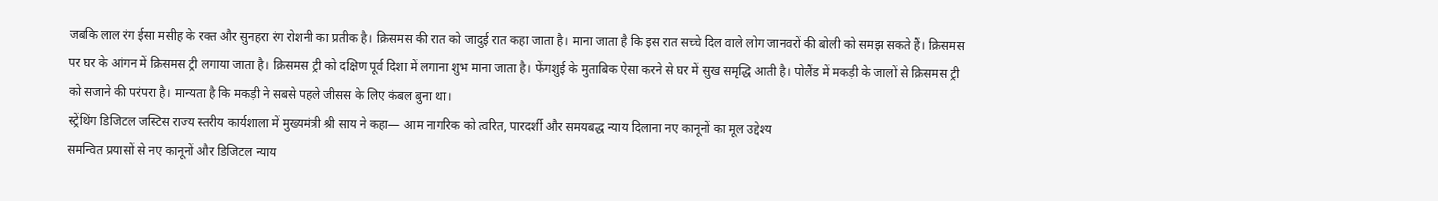जबकि लाल रंग ईसा मसीह के रक्त और सुनहरा रंग रोशनी का प्रतीक है। क्रिसमस की रात को जादुई रात कहा जाता है। माना जाता है कि इस रात सच्चे दिल वाले लोग जानवरों की बोली को समझ सकते हैं। क्रिसमस पर घर के आंगन में क्रिसमस ट्री लगाया जाता है। क्रिसमस ट्री को दक्षिण पूर्व दिशा में लगाना शुभ माना जाता है। फेंगशुई के मुताबिक ऐसा करने से घर में सुख समृद्धि आती है। पोलैंड में मकड़ी के जालों से क्रिसमस ट्री को सजाने की परंपरा है। मान्यता है कि मकड़ी ने सबसे पहले जीसस के लिए कंबल बुना था।
स्ट्रेंथिंग डिजिटल जस्टिस राज्य स्तरीय कार्यशाला में मुख्यमंत्री श्री साय ने कहा— आम नागरिक को त्वरित, पारदर्शी और समयबद्ध न्याय दिलाना नए कानूनों का मूल उद्देश्य
समन्वित प्रयासों से नए कानूनों और डिजिटल न्याय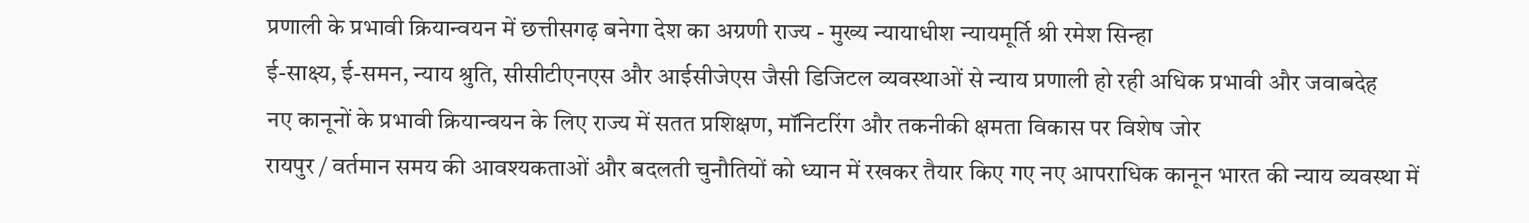प्रणाली के प्रभावी क्रियान्वयन में छत्तीसगढ़ बनेगा देश का अग्रणी राज्य - मुख्य न्यायाधीश न्यायमूर्ति श्री रमेश सिन्हा
ई-साक्ष्य, ई-समन, न्याय श्रुति, सीसीटीएनएस और आईसीजेएस जैसी डिजिटल व्यवस्थाओं से न्याय प्रणाली हो रही अधिक प्रभावी और जवाबदेह
नए कानूनों के प्रभावी क्रियान्वयन के लिए राज्य में सतत प्रशिक्षण, मॉनिटरिंग और तकनीकी क्षमता विकास पर विशेष जोर
रायपुर / वर्तमान समय की आवश्यकताओं और बदलती चुनौतियों को ध्यान में रखकर तैयार किए गए नए आपराधिक कानून भारत की न्याय व्यवस्था में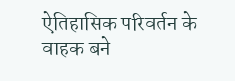ऐतिहासिक परिवर्तन के वाहक बने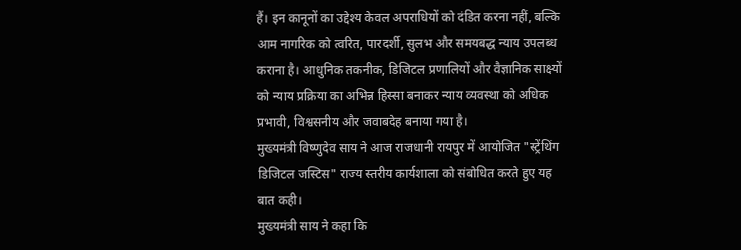हैं। इन कानूनों का उद्देश्य केवल अपराधियों को दंडित करना नहीं, बल्कि आम नागरिक को त्वरित, पारदर्शी, सुलभ और समयबद्ध न्याय उपलब्ध कराना है। आधुनिक तकनीक, डिजिटल प्रणालियों और वैज्ञानिक साक्ष्यों को न्याय प्रक्रिया का अभिन्न हिस्सा बनाकर न्याय व्यवस्था को अधिक प्रभावी, विश्वसनीय और जवाबदेह बनाया गया है।
मुख्यमंत्री विष्णुदेव साय ने आज राजधानी रायपुर में आयोजित "स्ट्रेंथिंग डिजिटल जस्टिस" राज्य स्तरीय कार्यशाला को संबोधित करते हुए यह बात कही।
मुख्यमंत्री साय ने कहा कि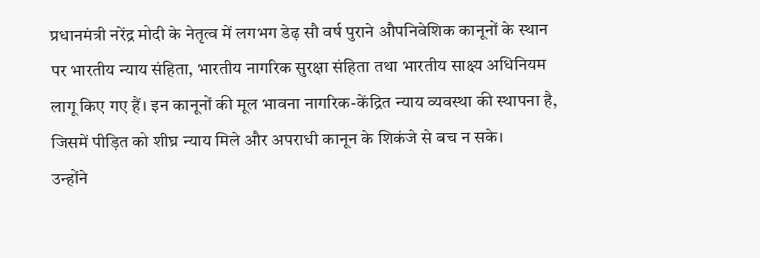प्रधानमंत्री नरेंद्र मोदी के नेतृत्व में लगभग डेढ़ सौ वर्ष पुराने औपनिवेशिक कानूनों के स्थान पर भारतीय न्याय संहिता, भारतीय नागरिक सुरक्षा संहिता तथा भारतीय साक्ष्य अधिनियम लागू किए गए हैं। इन कानूनों की मूल भावना नागरिक-केंद्रित न्याय व्यवस्था की स्थापना है, जिसमें पीड़ित को शीघ्र न्याय मिले और अपराधी कानून के शिकंजे से बच न सके।
उन्होंने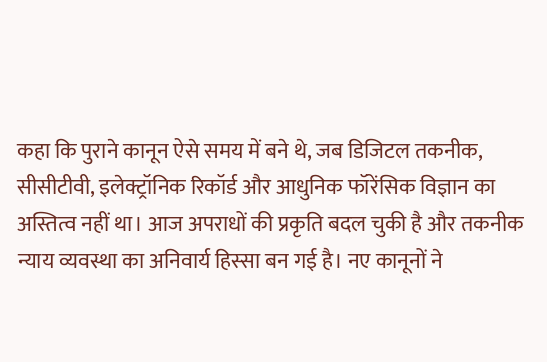कहा कि पुराने कानून ऐसे समय में बने थे, जब डिजिटल तकनीक, सीसीटीवी, इलेक्ट्रॉनिक रिकॉर्ड और आधुनिक फॉरेंसिक विज्ञान का अस्तित्व नहीं था। आज अपराधों की प्रकृति बदल चुकी है और तकनीक न्याय व्यवस्था का अनिवार्य हिस्सा बन गई है। नए कानूनों ने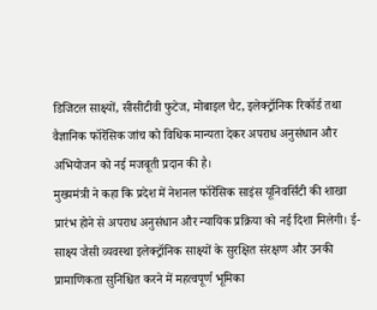डिजिटल साक्ष्यों, सीसीटीवी फुटेज, मोबाइल चैट, इलेक्ट्रॉनिक रिकॉर्ड तथा वैज्ञानिक फॉरेंसिक जांच को विधिक मान्यता देकर अपराध अनुसंधान और अभियोजन को नई मजबूती प्रदान की है।
मुख्यमंत्री ने कहा कि प्रदेश में नेशनल फॉरेंसिक साइंस यूनिवर्सिटी की शाखा प्रारंभ होने से अपराध अनुसंधान और न्यायिक प्रक्रिया को नई दिशा मिलेगी। ई-साक्ष्य जैसी व्यवस्था इलेक्ट्रॉनिक साक्ष्यों के सुरक्षित संरक्षण और उनकी प्रामाणिकता सुनिश्चित करने में महत्वपूर्ण भूमिका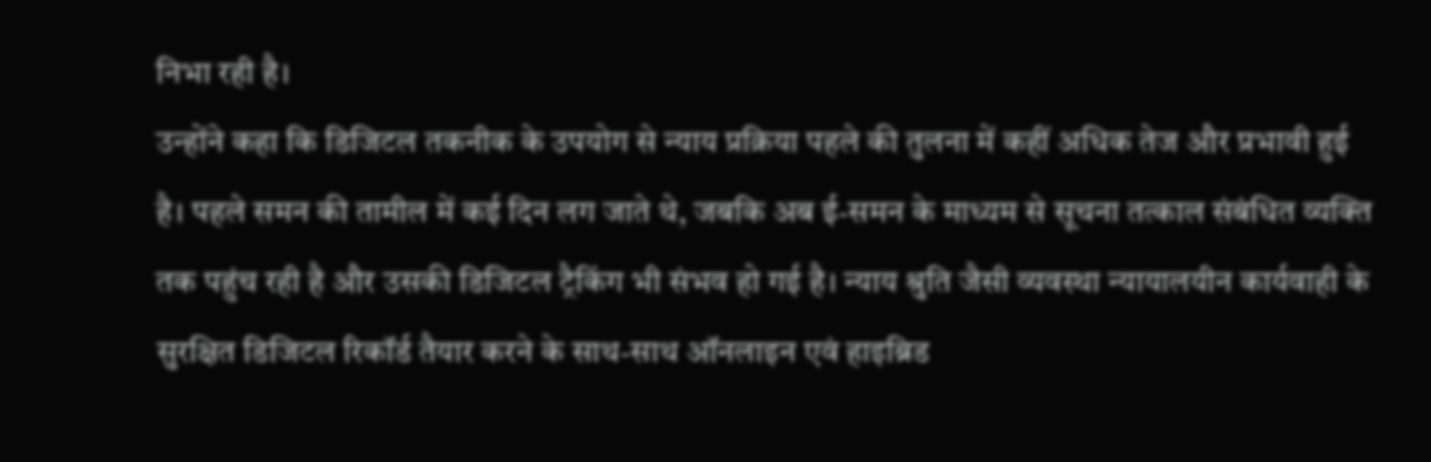निभा रही है।
उन्होंने कहा कि डिजिटल तकनीक के उपयोग से न्याय प्रक्रिया पहले की तुलना में कहीं अधिक तेज और प्रभावी हुई है। पहले समन की तामील में कई दिन लग जाते थे, जबकि अब ई-समन के माध्यम से सूचना तत्काल संबंधित व्यक्ति तक पहुंच रही है और उसकी डिजिटल ट्रैकिंग भी संभव हो गई है। न्याय श्रुति जैसी व्यवस्था न्यायालयीन कार्यवाही के सुरक्षित डिजिटल रिकॉर्ड तैयार करने के साथ-साथ ऑनलाइन एवं हाइब्रिड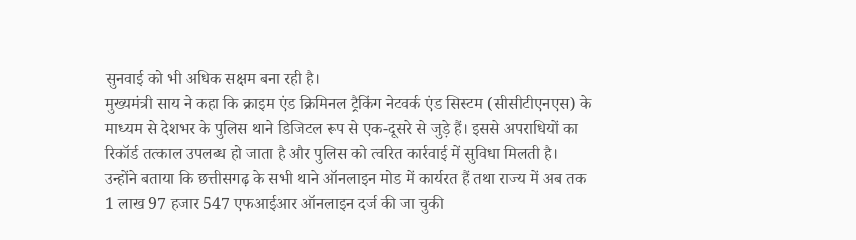सुनवाई को भी अधिक सक्षम बना रही है।
मुख्यमंत्री साय ने कहा कि क्राइम एंड क्रिमिनल ट्रैकिंग नेटवर्क एंड सिस्टम (सीसीटीएनएस) के माध्यम से देशभर के पुलिस थाने डिजिटल रूप से एक-दूसरे से जुड़े हैं। इससे अपराधियों का रिकॉर्ड तत्काल उपलब्ध हो जाता है और पुलिस को त्वरित कार्रवाई में सुविधा मिलती है। उन्होंने बताया कि छत्तीसगढ़ के सभी थाने ऑनलाइन मोड में कार्यरत हैं तथा राज्य में अब तक 1 लाख 97 हजार 547 एफआईआर ऑनलाइन दर्ज की जा चुकी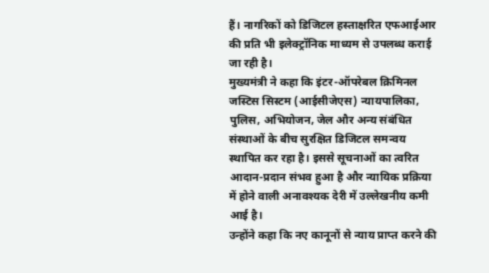हैं। नागरिकों को डिजिटल हस्ताक्षरित एफआईआर की प्रति भी इलेक्ट्रॉनिक माध्यम से उपलब्ध कराई जा रही है।
मुख्यमंत्री ने कहा कि इंटर-ऑपरेबल क्रिमिनल जस्टिस सिस्टम (आईसीजेएस) न्यायपालिका, पुलिस, अभियोजन, जेल और अन्य संबंधित संस्थाओं के बीच सुरक्षित डिजिटल समन्वय स्थापित कर रहा है। इससे सूचनाओं का त्वरित आदान-प्रदान संभव हुआ है और न्यायिक प्रक्रिया में होने वाली अनावश्यक देरी में उल्लेखनीय कमी आई है।
उन्होंने कहा कि नए कानूनों से न्याय प्राप्त करने की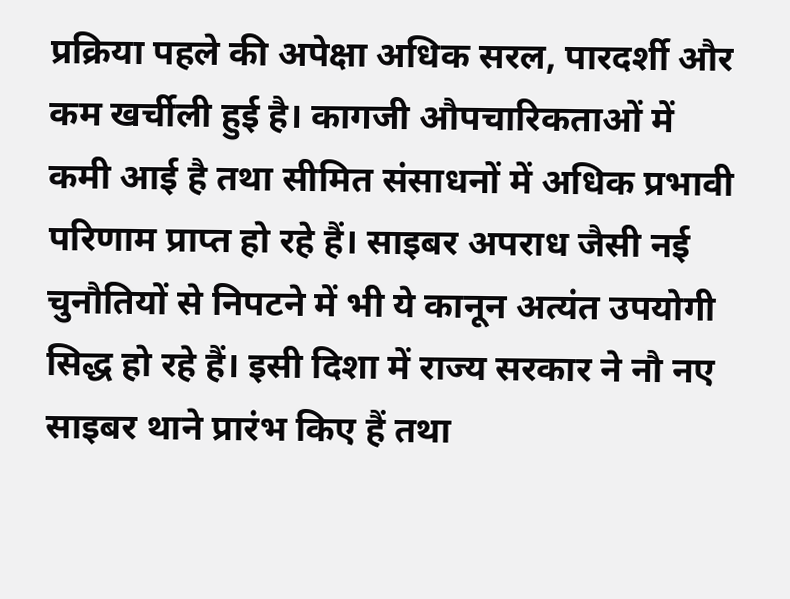प्रक्रिया पहले की अपेक्षा अधिक सरल, पारदर्शी और कम खर्चीली हुई है। कागजी औपचारिकताओं में कमी आई है तथा सीमित संसाधनों में अधिक प्रभावी परिणाम प्राप्त हो रहे हैं। साइबर अपराध जैसी नई चुनौतियों से निपटने में भी ये कानून अत्यंत उपयोगी सिद्ध हो रहे हैं। इसी दिशा में राज्य सरकार ने नौ नए साइबर थाने प्रारंभ किए हैं तथा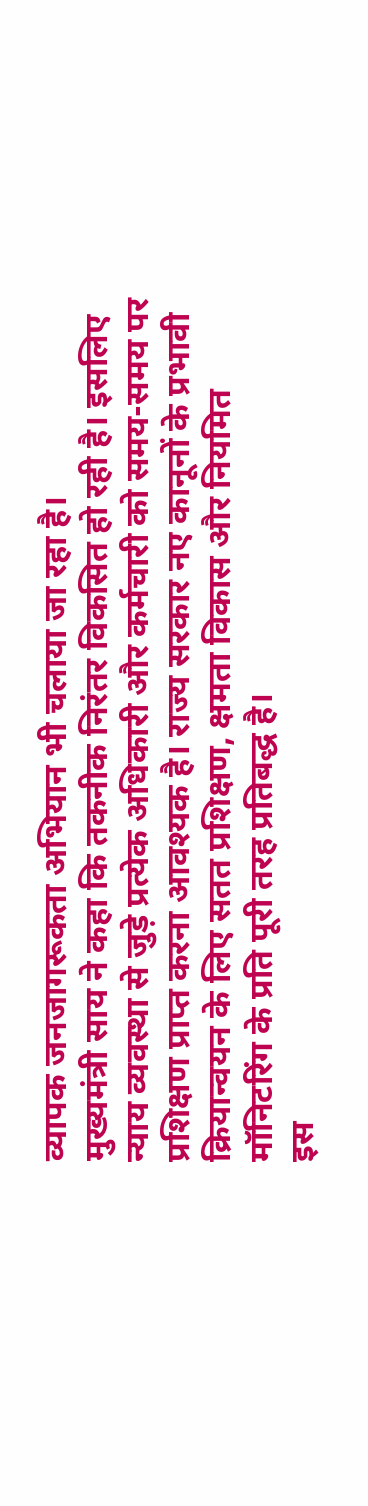व्यापक जनजागरूकता अभियान भी चलाया जा रहा है।
मुख्यमंत्री साय ने कहा कि तकनीक निरंतर विकसित हो रही है। इसलिए न्याय व्यवस्था से जुड़े प्रत्येक अधिकारी और कर्मचारी को समय-समय पर प्रशिक्षण प्राप्त करना आवश्यक है। राज्य सरकार नए कानूनों के प्रभावी क्रियान्वयन के लिए सतत प्रशिक्षण, क्षमता विकास और नियमित मॉनिटरिंग के प्रति पूरी तरह प्रतिबद्ध है।
इस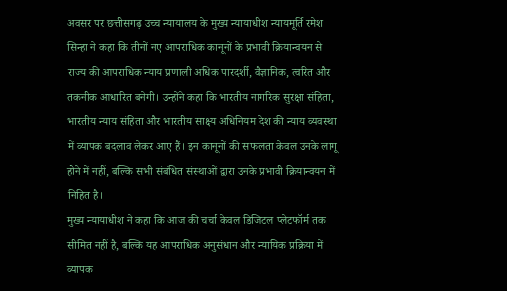अवसर पर छत्तीसगढ़ उच्च न्यायालय के मुख्य न्यायाधीश न्यायमूर्ति रमेश सिन्हा ने कहा कि तीनों नए आपराधिक कानूनों के प्रभावी क्रियान्वयन से राज्य की आपराधिक न्याय प्रणाली अधिक पारदर्शी, वैज्ञानिक, त्वरित और तकनीक आधारित बनेगी। उन्होंने कहा कि भारतीय नागरिक सुरक्षा संहिता, भारतीय न्याय संहिता और भारतीय साक्ष्य अधिनियम देश की न्याय व्यवस्था में व्यापक बदलाव लेकर आए हैं। इन कानूनों की सफलता केवल उनके लागू होने में नहीं, बल्कि सभी संबंधित संस्थाओं द्वारा उनके प्रभावी क्रियान्वयन में निहित है।
मुख्य न्यायाधीश ने कहा कि आज की चर्चा केवल डिजिटल प्लेटफॉर्म तक सीमित नहीं है, बल्कि यह आपराधिक अनुसंधान और न्यायिक प्रक्रिया में व्यापक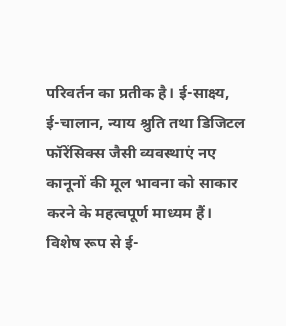परिवर्तन का प्रतीक है। ई-साक्ष्य, ई-चालान, न्याय श्रुति तथा डिजिटल फॉरेंसिक्स जैसी व्यवस्थाएं नए कानूनों की मूल भावना को साकार करने के महत्वपूर्ण माध्यम हैं। विशेष रूप से ई-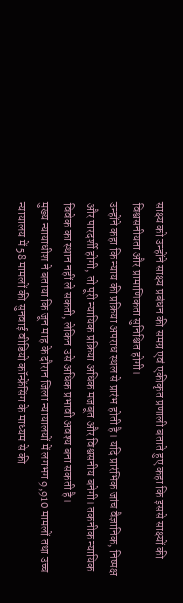साक्ष्य को उन्होंने साक्ष्य प्रबंधन की समग्र एवं एकीकृत प्रणाली बताते हुए कहा कि इससे साक्ष्यों की विश्वसनीयता और प्रामाणिकता सुनिश्चित होगी।
उन्होंने कहा कि न्याय की प्रक्रिया अपराध स्थल से प्रारंभ होती है। यदि प्रारंभिक जांच वैज्ञानिक, निष्पक्ष और पारदर्शी होगी, तो पूरी न्यायिक प्रक्रिया अधिक मजबूत और विश्वसनीय बनेगी। तकनीक न्यायिक विवेक का स्थान नहीं ले सकती, लेकिन उसे अधिक प्रभावी अवश्य बना सकती है।
मुख्य न्यायाधीश ने बताया कि जून माह के दौरान जिला न्यायालयों में लगभग 9,910 मामलों तथा उच्च न्यायालय में 58 मामलों की सुनवाई वीडियो कॉन्फ्रेंसिंग के माध्यम से की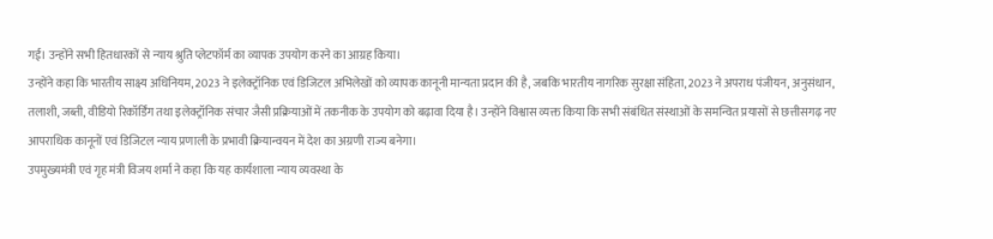गई। उन्होंने सभी हितधारकों से न्याय श्रुति प्लेटफॉर्म का व्यापक उपयोग करने का आग्रह किया।
उन्होंने कहा कि भारतीय साक्ष्य अधिनियम, 2023 ने इलेक्ट्रॉनिक एवं डिजिटल अभिलेखों को व्यापक कानूनी मान्यता प्रदान की है, जबकि भारतीय नागरिक सुरक्षा संहिता, 2023 ने अपराध पंजीयन, अनुसंधान, तलाशी, जब्ती, वीडियो रिकॉर्डिंग तथा इलेक्ट्रॉनिक संचार जैसी प्रक्रियाओं में तकनीक के उपयोग को बढ़ावा दिया है। उन्होंने विश्वास व्यक्त किया कि सभी संबंधित संस्थाओं के समन्वित प्रयासों से छत्तीसगढ़ नए आपराधिक कानूनों एवं डिजिटल न्याय प्रणाली के प्रभावी क्रियान्वयन में देश का अग्रणी राज्य बनेगा।
उपमुख्यमंत्री एवं गृह मंत्री विजय शर्मा ने कहा कि यह कार्यशाला न्याय व्यवस्था के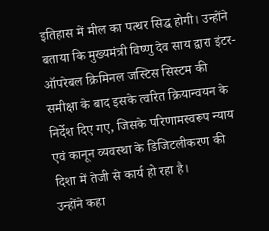इतिहास में मील का पत्थर सिद्ध होगी। उन्होंने बताया कि मुख्यमंत्री विष्णु देव साय द्वारा इंटर-ऑपरेबल क्रिमिनल जस्टिस सिस्टम की समीक्षा के बाद इसके त्वरित क्रियान्वयन के निर्देश दिए गए, जिसके परिणामस्वरूप न्याय एवं कानून व्यवस्था के डिजिटलीकरण की दिशा में तेजी से कार्य हो रहा है।
उन्होंने कहा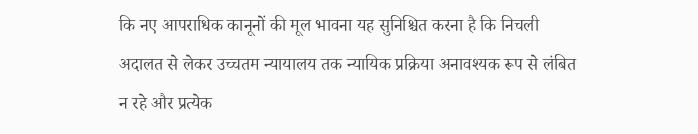कि नए आपराधिक कानूनों की मूल भावना यह सुनिश्चित करना है कि निचली अदालत से लेकर उच्चतम न्यायालय तक न्यायिक प्रक्रिया अनावश्यक रूप से लंबित न रहे और प्रत्येक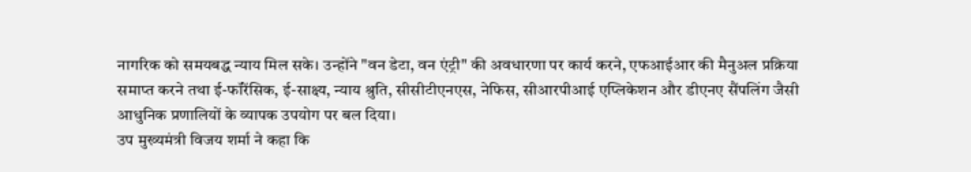नागरिक को समयबद्ध न्याय मिल सके। उन्होंने "वन डेटा, वन एंट्री" की अवधारणा पर कार्य करने, एफआईआर की मैनुअल प्रक्रिया समाप्त करने तथा ई-फॉरेंसिक, ई-साक्ष्य, न्याय श्रुति, सीसीटीएनएस, नेफिस, सीआरपीआई एप्लिकेशन और डीएनए सैंपलिंग जैसी आधुनिक प्रणालियों के व्यापक उपयोग पर बल दिया।
उप मुख्यमंत्री विजय शर्मा ने कहा कि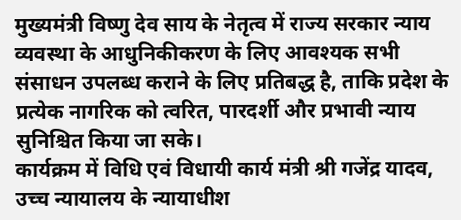मुख्यमंत्री विष्णु देव साय के नेतृत्व में राज्य सरकार न्याय व्यवस्था के आधुनिकीकरण के लिए आवश्यक सभी संसाधन उपलब्ध कराने के लिए प्रतिबद्ध है, ताकि प्रदेश के प्रत्येक नागरिक को त्वरित, पारदर्शी और प्रभावी न्याय सुनिश्चित किया जा सके।
कार्यक्रम में विधि एवं विधायी कार्य मंत्री श्री गजेंद्र यादव, उच्च न्यायालय के न्यायाधीश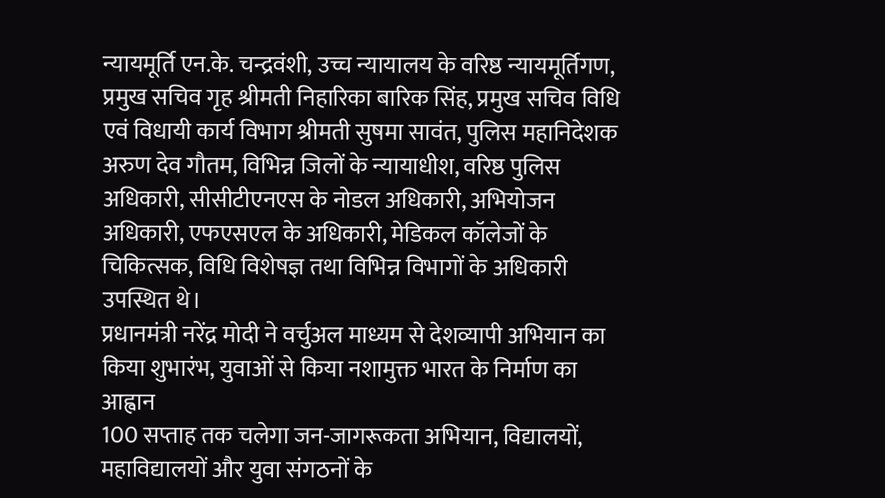न्यायमूर्ति एन.के. चन्द्रवंशी, उच्च न्यायालय के वरिष्ठ न्यायमूर्तिगण, प्रमुख सचिव गृह श्रीमती निहारिका बारिक सिंह, प्रमुख सचिव विधि एवं विधायी कार्य विभाग श्रीमती सुषमा सावंत, पुलिस महानिदेशक अरुण देव गौतम, विभिन्न जिलों के न्यायाधीश, वरिष्ठ पुलिस अधिकारी, सीसीटीएनएस के नोडल अधिकारी, अभियोजन अधिकारी, एफएसएल के अधिकारी, मेडिकल कॉलेजों के चिकित्सक, विधि विशेषज्ञ तथा विभिन्न विभागों के अधिकारी उपस्थित थे।
प्रधानमंत्री नरेंद्र मोदी ने वर्चुअल माध्यम से देशव्यापी अभियान का किया शुभारंभ, युवाओं से किया नशामुक्त भारत के निर्माण का आह्वान
100 सप्ताह तक चलेगा जन-जागरूकता अभियान, विद्यालयों, महाविद्यालयों और युवा संगठनों के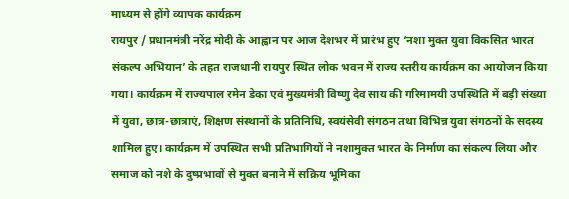माध्यम से होंगे व्यापक कार्यक्रम
रायपुर / प्रधानमंत्री नरेंद्र मोदी के आह्वान पर आज देशभर में प्रारंभ हुए ‘नशा मुक्त युवा विकसित भारत संकल्प अभियान’ के तहत राजधानी रायपुर स्थित लोक भवन में राज्य स्तरीय कार्यक्रम का आयोजन किया गया। कार्यक्रम में राज्यपाल रमेन डेका एवं मुख्यमंत्री विष्णु देव साय की गरिमामयी उपस्थिति में बड़ी संख्या में युवा, छात्र-छात्राएं, शिक्षण संस्थानों के प्रतिनिधि, स्वयंसेवी संगठन तथा विभिन्न युवा संगठनों के सदस्य शामिल हुए। कार्यक्रम में उपस्थित सभी प्रतिभागियों ने नशामुक्त भारत के निर्माण का संकल्प लिया और समाज को नशे के दुष्प्रभावों से मुक्त बनाने में सक्रिय भूमिका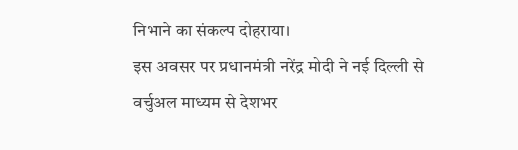निभाने का संकल्प दोहराया।
इस अवसर पर प्रधानमंत्री नरेंद्र मोदी ने नई दिल्ली से वर्चुअल माध्यम से देशभर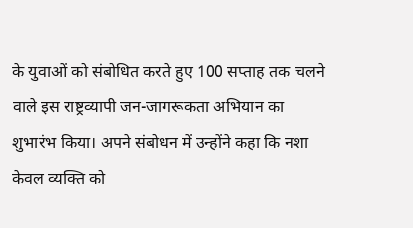के युवाओं को संबोधित करते हुए 100 सप्ताह तक चलने वाले इस राष्ट्रव्यापी जन-जागरूकता अभियान का शुभारंभ किया। अपने संबोधन में उन्होंने कहा कि नशा केवल व्यक्ति को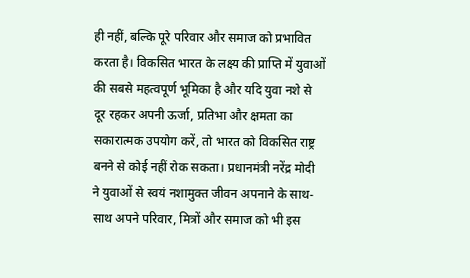ही नहीं, बल्कि पूरे परिवार और समाज को प्रभावित करता है। विकसित भारत के लक्ष्य की प्राप्ति में युवाओं की सबसे महत्वपूर्ण भूमिका है और यदि युवा नशे से दूर रहकर अपनी ऊर्जा, प्रतिभा और क्षमता का सकारात्मक उपयोग करें, तो भारत को विकसित राष्ट्र बनने से कोई नहीं रोक सकता। प्रधानमंत्री नरेंद्र मोदी ने युवाओं से स्वयं नशामुक्त जीवन अपनाने के साथ-साथ अपने परिवार, मित्रों और समाज को भी इस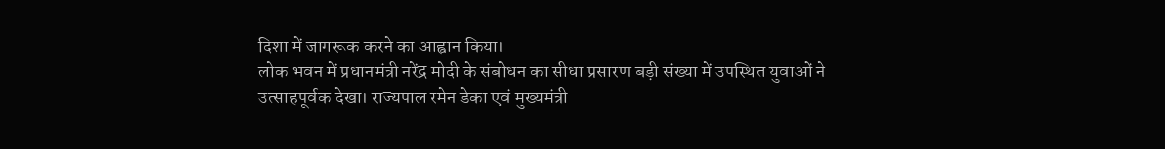दिशा में जागरूक करने का आह्वान किया।
लोक भवन में प्रधानमंत्री नरेंद्र मोदी के संबोधन का सीधा प्रसारण बड़ी संख्या में उपस्थित युवाओं ने उत्साहपूर्वक देखा। राज्यपाल रमेन डेका एवं मुख्यमंत्री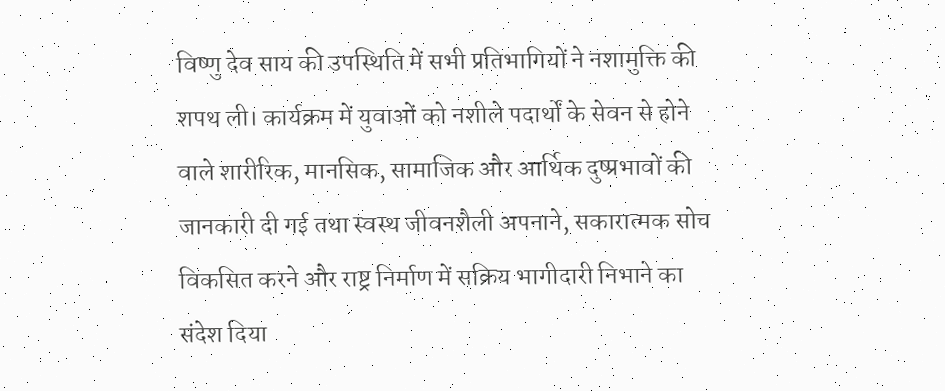विष्णु देव साय की उपस्थिति में सभी प्रतिभागियों ने नशामुक्ति की शपथ ली। कार्यक्रम में युवाओं को नशीले पदार्थों के सेवन से होने वाले शारीरिक, मानसिक, सामाजिक और आर्थिक दुष्प्रभावों की जानकारी दी गई तथा स्वस्थ जीवनशैली अपनाने, सकारात्मक सोच विकसित करने और राष्ट्र निर्माण में सक्रिय भागीदारी निभाने का संदेश दिया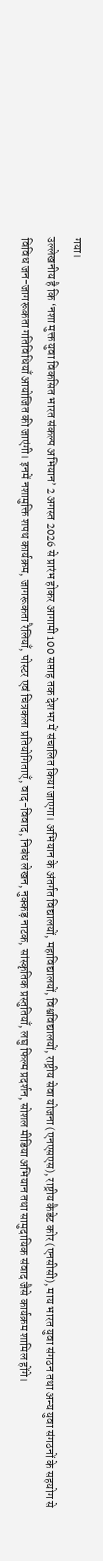गया।
उल्लेखनीय है कि ‘नशा मुक्त युवा विकसित भारत संकल्प अभियान’ 2 अगस्त 2026 से प्रारंभ होकर आगामी 100 सप्ताह तक देशभर में संचालित किया जाएगा। अभियान के अंतर्गत विद्यालयों, महाविद्यालयों, विश्वविद्यालयों, राष्ट्रीय सेवा योजना (एनएसएस), राष्ट्रीय कैडेट कोर (एनसीसी), माय भारत युवा संगठन तथा अन्य युवा संगठनों के सहयोग से विविध जन-जागरूकता गतिविधियाँ आयोजित की जाएंगी। इनमें नशामुक्ति शपथ कार्यक्रम, जागरूकता रैलियाँ, पोस्टर एवं चित्रकला प्रतियोगिताएँ, वाद-विवाद, निबंध लेखन, नुक्कड़ नाटक, सांस्कृतिक प्रस्तुतियाँ, लघु फिल्म प्रदर्शन, सोशल मीडिया अभियान तथा सामुदायिक संवाद जैसे कार्यक्रम शामिल होंगे।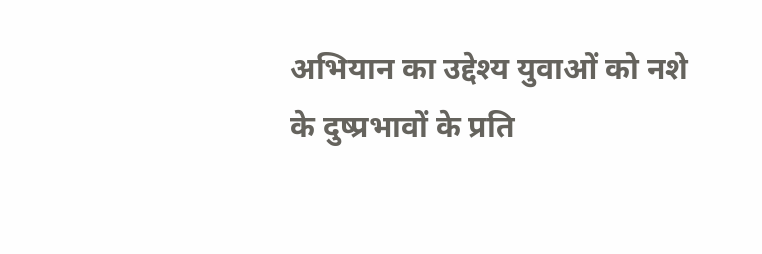अभियान का उद्देश्य युवाओं को नशे के दुष्प्रभावों के प्रति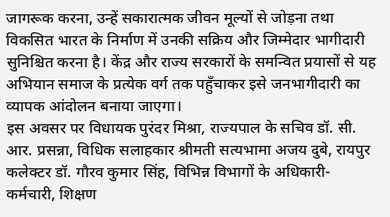जागरूक करना, उन्हें सकारात्मक जीवन मूल्यों से जोड़ना तथा विकसित भारत के निर्माण में उनकी सक्रिय और जिम्मेदार भागीदारी सुनिश्चित करना है। केंद्र और राज्य सरकारों के समन्वित प्रयासों से यह अभियान समाज के प्रत्येक वर्ग तक पहुँचाकर इसे जनभागीदारी का व्यापक आंदोलन बनाया जाएगा।
इस अवसर पर विधायक पुरंदर मिश्रा, राज्यपाल के सचिव डॉ. सी. आर. प्रसन्ना, विधिक सलाहकार श्रीमती सत्यभामा अजय दुबे, रायपुर कलेक्टर डॉ. गौरव कुमार सिंह, विभिन्न विभागों के अधिकारी-कर्मचारी, शिक्षण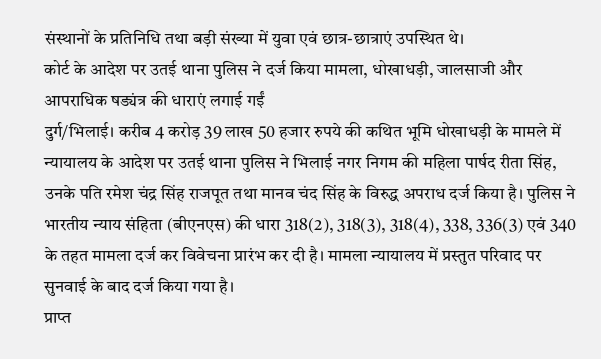संस्थानों के प्रतिनिधि तथा बड़ी संख्या में युवा एवं छात्र-छात्राएं उपस्थित थे।
कोर्ट के आदेश पर उतई थाना पुलिस ने दर्ज किया मामला, धोखाधड़ी, जालसाजी और आपराधिक षड्यंत्र की धाराएं लगाई गईं
दुर्ग/भिलाई। करीब 4 करोड़ 39 लाख 50 हजार रुपये की कथित भूमि धोखाधड़ी के मामले में न्यायालय के आदेश पर उतई थाना पुलिस ने भिलाई नगर निगम की महिला पार्षद रीता सिंह, उनके पति रमेश चंद्र सिंह राजपूत तथा मानव चंद सिंह के विरुद्ध अपराध दर्ज किया है। पुलिस ने भारतीय न्याय संहिता (बीएनएस) की धारा 318(2), 318(3), 318(4), 338, 336(3) एवं 340 के तहत मामला दर्ज कर विवेचना प्रारंभ कर दी है। मामला न्यायालय में प्रस्तुत परिवाद पर सुनवाई के बाद दर्ज किया गया है।
प्राप्त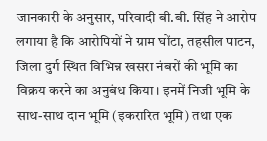जानकारी के अनुसार, परिवादी बी.बी. सिंह ने आरोप लगाया है कि आरोपियों ने ग्राम घोंटा, तहसील पाटन, जिला दुर्ग स्थित विभिन्न खसरा नंबरों की भूमि का विक्रय करने का अनुबंध किया। इनमें निजी भूमि के साथ-साथ दान भूमि (इकरारित भूमि) तथा एक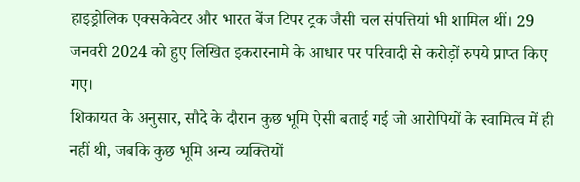हाइड्रोलिक एक्सकेवेटर और भारत बेंज टिपर ट्रक जैसी चल संपत्तियां भी शामिल थीं। 29 जनवरी 2024 को हुए लिखित इकरारनामे के आधार पर परिवादी से करोड़ों रुपये प्राप्त किए गए।
शिकायत के अनुसार, सौदे के दौरान कुछ भूमि ऐसी बताई गई जो आरोपियों के स्वामित्व में ही नहीं थी, जबकि कुछ भूमि अन्य व्यक्तियों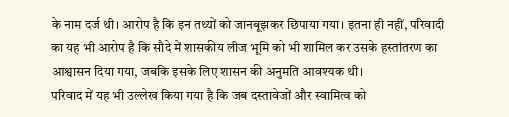के नाम दर्ज थी। आरोप है कि इन तथ्यों को जानबूझकर छिपाया गया। इतना ही नहीं, परिवादी का यह भी आरोप है कि सौदे में शासकीय लीज भूमि को भी शामिल कर उसके हस्तांतरण का आश्वासन दिया गया, जबकि इसके लिए शासन की अनुमति आवश्यक थी।
परिवाद में यह भी उल्लेख किया गया है कि जब दस्तावेजों और स्वामित्व को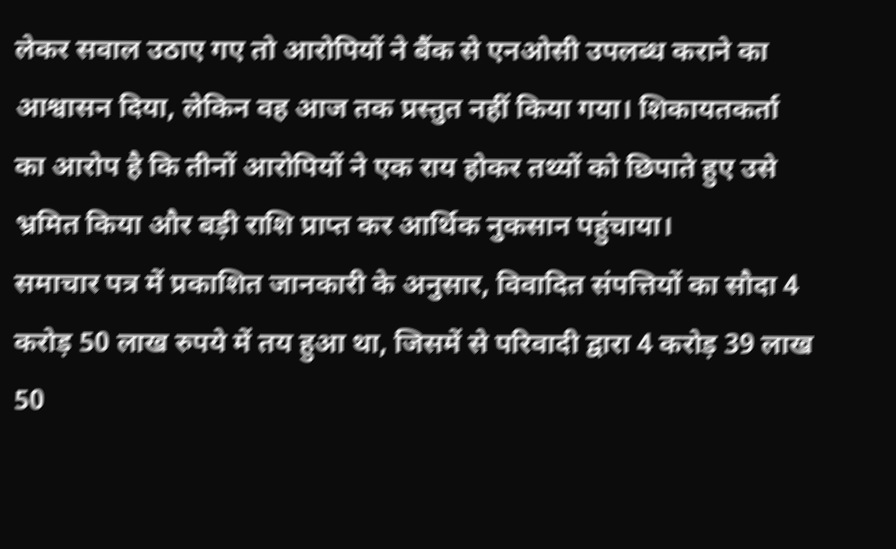लेकर सवाल उठाए गए तो आरोपियों ने बैंक से एनओसी उपलब्ध कराने का आश्वासन दिया, लेकिन वह आज तक प्रस्तुत नहीं किया गया। शिकायतकर्ता का आरोप है कि तीनों आरोपियों ने एक राय होकर तथ्यों को छिपाते हुए उसे भ्रमित किया और बड़ी राशि प्राप्त कर आर्थिक नुकसान पहुंचाया।
समाचार पत्र में प्रकाशित जानकारी के अनुसार, विवादित संपत्तियों का सौदा 4 करोड़ 50 लाख रुपये में तय हुआ था, जिसमें से परिवादी द्वारा 4 करोड़ 39 लाख 50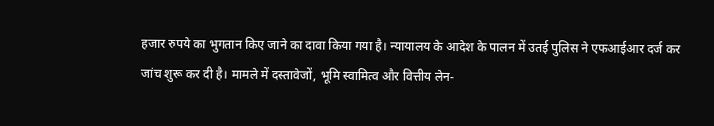हजार रुपये का भुगतान किए जाने का दावा किया गया है। न्यायालय के आदेश के पालन में उतई पुलिस ने एफआईआर दर्ज कर जांच शुरू कर दी है। मामले में दस्तावेजों, भूमि स्वामित्व और वित्तीय लेन-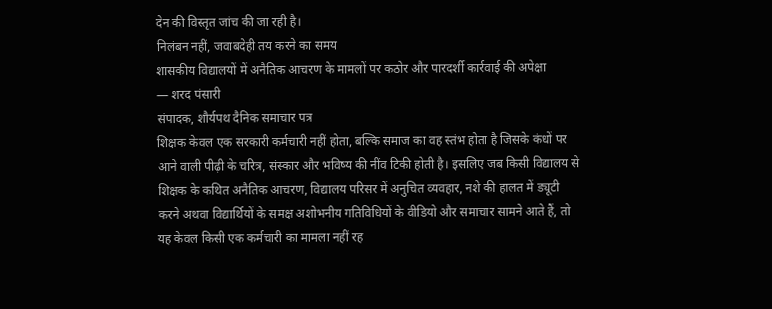देन की विस्तृत जांच की जा रही है।
निलंबन नहीं, जवाबदेही तय करने का समय
शासकीय विद्यालयों में अनैतिक आचरण के मामलों पर कठोर और पारदर्शी कार्रवाई की अपेक्षा
— शरद पंसारी
संपादक, शौर्यपथ दैनिक समाचार पत्र
शिक्षक केवल एक सरकारी कर्मचारी नहीं होता, बल्कि समाज का वह स्तंभ होता है जिसके कंधों पर आने वाली पीढ़ी के चरित्र, संस्कार और भविष्य की नींव टिकी होती है। इसलिए जब किसी विद्यालय से शिक्षक के कथित अनैतिक आचरण, विद्यालय परिसर में अनुचित व्यवहार, नशे की हालत में ड्यूटी करने अथवा विद्यार्थियों के समक्ष अशोभनीय गतिविधियों के वीडियो और समाचार सामने आते हैं, तो यह केवल किसी एक कर्मचारी का मामला नहीं रह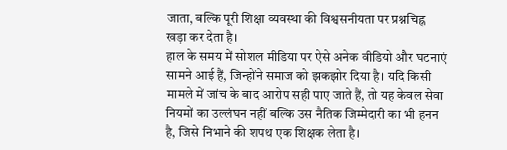जाता, बल्कि पूरी शिक्षा व्यवस्था की विश्वसनीयता पर प्रश्नचिह्न खड़ा कर देता है।
हाल के समय में सोशल मीडिया पर ऐसे अनेक वीडियो और घटनाएं सामने आई हैं, जिन्होंने समाज को झकझोर दिया है। यदि किसी मामले में जांच के बाद आरोप सही पाए जाते हैं, तो यह केवल सेवा नियमों का उल्लंघन नहीं बल्कि उस नैतिक जिम्मेदारी का भी हनन है, जिसे निभाने की शपथ एक शिक्षक लेता है।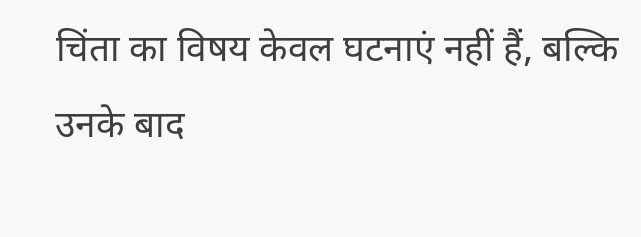चिंता का विषय केवल घटनाएं नहीं हैं, बल्कि उनके बाद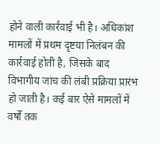होने वाली कार्रवाई भी है। अधिकांश मामलों में प्रथम दृष्टया निलंबन की कार्रवाई होती है, जिसके बाद विभागीय जांच की लंबी प्रक्रिया प्रारंभ हो जाती है। कई बार ऐसे मामलों में वर्षों तक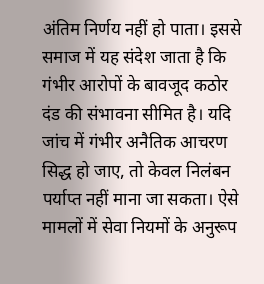अंतिम निर्णय नहीं हो पाता। इससे समाज में यह संदेश जाता है कि गंभीर आरोपों के बावजूद कठोर दंड की संभावना सीमित है। यदि जांच में गंभीर अनैतिक आचरण सिद्ध हो जाए, तो केवल निलंबन पर्याप्त नहीं माना जा सकता। ऐसे मामलों में सेवा नियमों के अनुरूप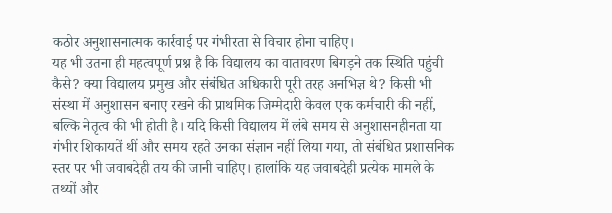कठोर अनुशासनात्मक कार्रवाई पर गंभीरता से विचार होना चाहिए।
यह भी उतना ही महत्वपूर्ण प्रश्न है कि विद्यालय का वातावरण बिगड़ने तक स्थिति पहुंची कैसे? क्या विद्यालय प्रमुख और संबंधित अधिकारी पूरी तरह अनभिज्ञ थे? किसी भी संस्था में अनुशासन बनाए रखने की प्राथमिक जिम्मेदारी केवल एक कर्मचारी की नहीं, बल्कि नेतृत्व की भी होती है। यदि किसी विद्यालय में लंबे समय से अनुशासनहीनता या गंभीर शिकायतें थीं और समय रहते उनका संज्ञान नहीं लिया गया, तो संबंधित प्रशासनिक स्तर पर भी जवाबदेही तय की जानी चाहिए। हालांकि यह जवाबदेही प्रत्येक मामले के तथ्यों और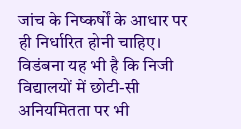जांच के निष्कर्षों के आधार पर ही निर्धारित होनी चाहिए।
विडंबना यह भी है कि निजी विद्यालयों में छोटी-सी अनियमितता पर भी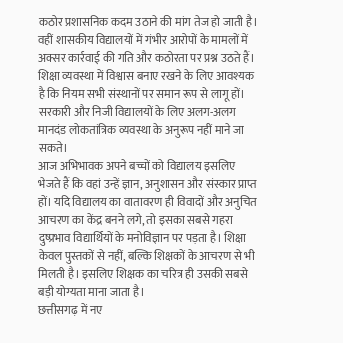कठोर प्रशासनिक कदम उठाने की मांग तेज हो जाती है। वहीं शासकीय विद्यालयों में गंभीर आरोपों के मामलों में अक्सर कार्रवाई की गति और कठोरता पर प्रश्न उठते हैं। शिक्षा व्यवस्था में विश्वास बनाए रखने के लिए आवश्यक है कि नियम सभी संस्थानों पर समान रूप से लागू हों। सरकारी और निजी विद्यालयों के लिए अलग-अलग मानदंड लोकतांत्रिक व्यवस्था के अनुरूप नहीं माने जा सकते।
आज अभिभावक अपने बच्चों को विद्यालय इसलिए भेजते हैं कि वहां उन्हें ज्ञान, अनुशासन और संस्कार प्राप्त हों। यदि विद्यालय का वातावरण ही विवादों और अनुचित आचरण का केंद्र बनने लगे, तो इसका सबसे गहरा दुष्प्रभाव विद्यार्थियों के मनोविज्ञान पर पड़ता है। शिक्षा केवल पुस्तकों से नहीं, बल्कि शिक्षकों के आचरण से भी मिलती है। इसलिए शिक्षक का चरित्र ही उसकी सबसे बड़ी योग्यता माना जाता है।
छत्तीसगढ़ में नए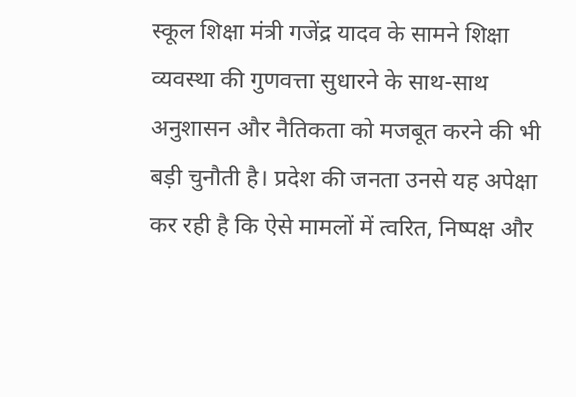स्कूल शिक्षा मंत्री गजेंद्र यादव के सामने शिक्षा व्यवस्था की गुणवत्ता सुधारने के साथ-साथ अनुशासन और नैतिकता को मजबूत करने की भी बड़ी चुनौती है। प्रदेश की जनता उनसे यह अपेक्षा कर रही है कि ऐसे मामलों में त्वरित, निष्पक्ष और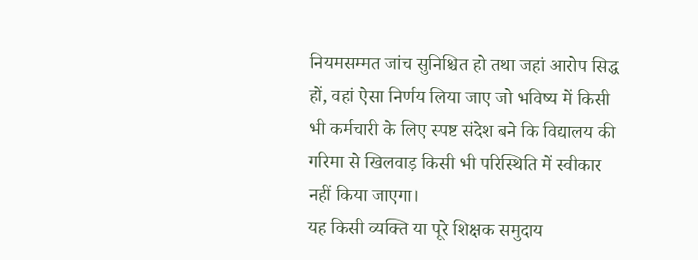नियमसम्मत जांच सुनिश्चित हो तथा जहां आरोप सिद्ध हों, वहां ऐसा निर्णय लिया जाए जो भविष्य में किसी भी कर्मचारी के लिए स्पष्ट संदेश बने कि विद्यालय की गरिमा से खिलवाड़ किसी भी परिस्थिति में स्वीकार नहीं किया जाएगा।
यह किसी व्यक्ति या पूरे शिक्षक समुदाय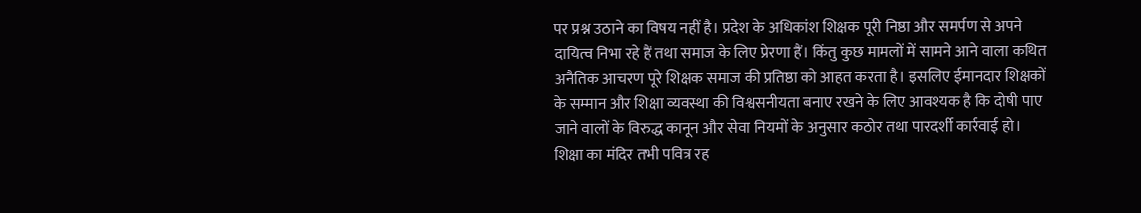पर प्रश्न उठाने का विषय नहीं है। प्रदेश के अधिकांश शिक्षक पूरी निष्ठा और समर्पण से अपने दायित्व निभा रहे हैं तथा समाज के लिए प्रेरणा हैं। किंतु कुछ मामलों में सामने आने वाला कथित अनैतिक आचरण पूरे शिक्षक समाज की प्रतिष्ठा को आहत करता है। इसलिए ईमानदार शिक्षकों के सम्मान और शिक्षा व्यवस्था की विश्वसनीयता बनाए रखने के लिए आवश्यक है कि दोषी पाए जाने वालों के विरुद्ध कानून और सेवा नियमों के अनुसार कठोर तथा पारदर्शी कार्रवाई हो।
शिक्षा का मंदिर तभी पवित्र रह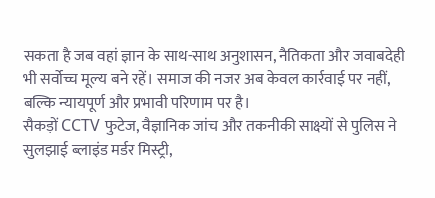सकता है जब वहां ज्ञान के साथ-साथ अनुशासन, नैतिकता और जवाबदेही भी सर्वोच्च मूल्य बने रहें। समाज की नजर अब केवल कार्रवाई पर नहीं, बल्कि न्यायपूर्ण और प्रभावी परिणाम पर है।
सैकड़ों CCTV फुटेज, वैज्ञानिक जांच और तकनीकी साक्ष्यों से पुलिस ने सुलझाई ब्लाइंड मर्डर मिस्ट्री,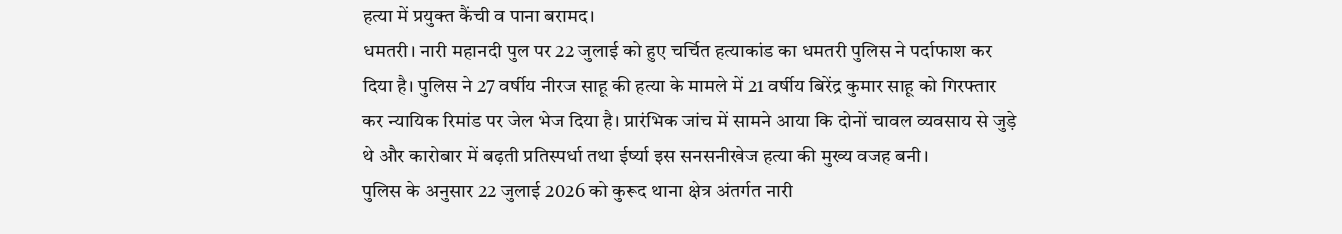हत्या में प्रयुक्त कैंची व पाना बरामद।
धमतरी। नारी महानदी पुल पर 22 जुलाई को हुए चर्चित हत्याकांड का धमतरी पुलिस ने पर्दाफाश कर दिया है। पुलिस ने 27 वर्षीय नीरज साहू की हत्या के मामले में 21 वर्षीय बिरेंद्र कुमार साहू को गिरफ्तार कर न्यायिक रिमांड पर जेल भेज दिया है। प्रारंभिक जांच में सामने आया कि दोनों चावल व्यवसाय से जुड़े थे और कारोबार में बढ़ती प्रतिस्पर्धा तथा ईर्ष्या इस सनसनीखेज हत्या की मुख्य वजह बनी।
पुलिस के अनुसार 22 जुलाई 2026 को कुरूद थाना क्षेत्र अंतर्गत नारी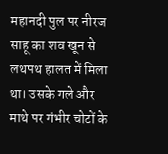महानदी पुल पर नीरज साहू का शव खून से लथपथ हालत में मिला था। उसके गले और माथे पर गंभीर चोटों के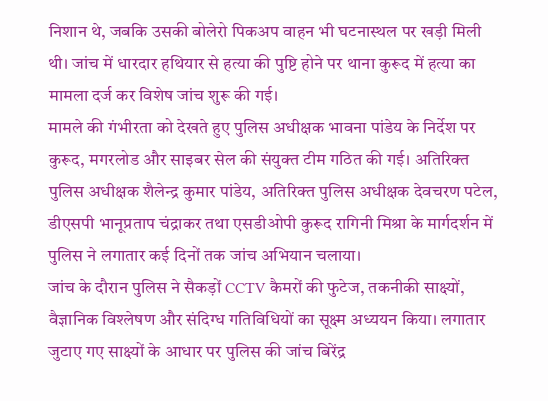निशान थे, जबकि उसकी बोलेरो पिकअप वाहन भी घटनास्थल पर खड़ी मिली थी। जांच में धारदार हथियार से हत्या की पुष्टि होने पर थाना कुरूद में हत्या का मामला दर्ज कर विशेष जांच शुरू की गई।
मामले की गंभीरता को देखते हुए पुलिस अधीक्षक भावना पांडेय के निर्देश पर कुरूद, मगरलोड और साइबर सेल की संयुक्त टीम गठित की गई। अतिरिक्त पुलिस अधीक्षक शैलेन्द्र कुमार पांडेय, अतिरिक्त पुलिस अधीक्षक देवचरण पटेल, डीएसपी भानूप्रताप चंद्राकर तथा एसडीओपी कुरूद रागिनी मिश्रा के मार्गदर्शन में पुलिस ने लगातार कई दिनों तक जांच अभियान चलाया।
जांच के दौरान पुलिस ने सैकड़ों CCTV कैमरों की फुटेज, तकनीकी साक्ष्यों, वैज्ञानिक विश्लेषण और संदिग्ध गतिविधियों का सूक्ष्म अध्ययन किया। लगातार जुटाए गए साक्ष्यों के आधार पर पुलिस की जांच बिरेंद्र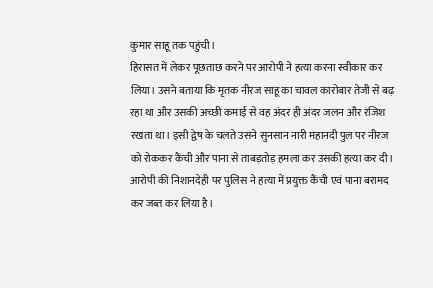कुमार साहू तक पहुंची।
हिरासत में लेकर पूछताछ करने पर आरोपी ने हत्या करना स्वीकार कर लिया। उसने बताया कि मृतक नीरज साहू का चावल कारोबार तेजी से बढ़ रहा था और उसकी अच्छी कमाई से वह अंदर ही अंदर जलन और रंजिश रखता था। इसी द्वेष के चलते उसने सुनसान नारी महानदी पुल पर नीरज को रोककर कैंची और पाना से ताबड़तोड़ हमला कर उसकी हत्या कर दी।
आरोपी की निशानदेही पर पुलिस ने हत्या में प्रयुक्त कैंची एवं पाना बरामद कर जब्त कर लिया है।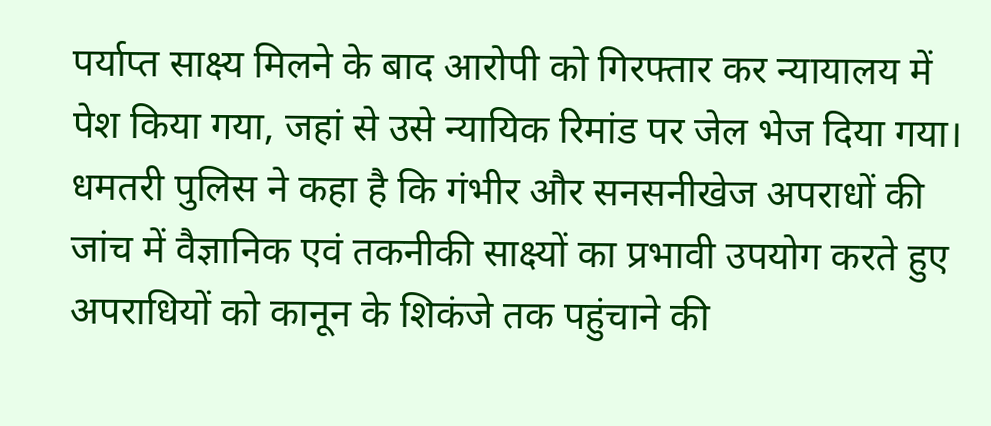पर्याप्त साक्ष्य मिलने के बाद आरोपी को गिरफ्तार कर न्यायालय में पेश किया गया, जहां से उसे न्यायिक रिमांड पर जेल भेज दिया गया।
धमतरी पुलिस ने कहा है कि गंभीर और सनसनीखेज अपराधों की जांच में वैज्ञानिक एवं तकनीकी साक्ष्यों का प्रभावी उपयोग करते हुए अपराधियों को कानून के शिकंजे तक पहुंचाने की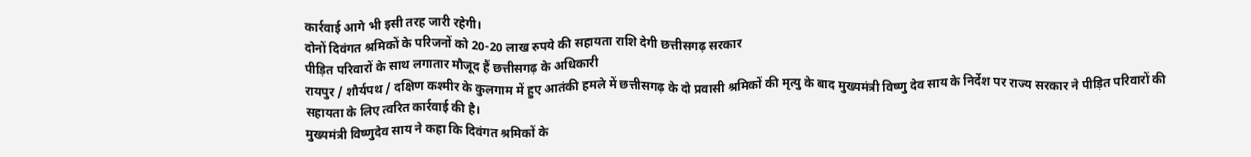कार्रवाई आगे भी इसी तरह जारी रहेगी।
दोनों दिवंगत श्रमिकों के परिजनों को 20-20 लाख रुपये की सहायता राशि देगी छत्तीसगढ़ सरकार
पीड़ित परिवारों के साथ लगातार मौजूद हैं छत्तीसगढ़ के अधिकारी
रायपुर / शौर्यपथ / दक्षिण कश्मीर के कुलगाम में हुए आतंकी हमले में छत्तीसगढ़ के दो प्रवासी श्रमिकों की मृत्यु के बाद मुख्यमंत्री विष्णु देव साय के निर्देश पर राज्य सरकार ने पीड़ित परिवारों की सहायता के लिए त्वरित कार्रवाई की है।
मुख्यमंत्री विष्णुदेव साय ने कहा कि दिवंगत श्रमिकों के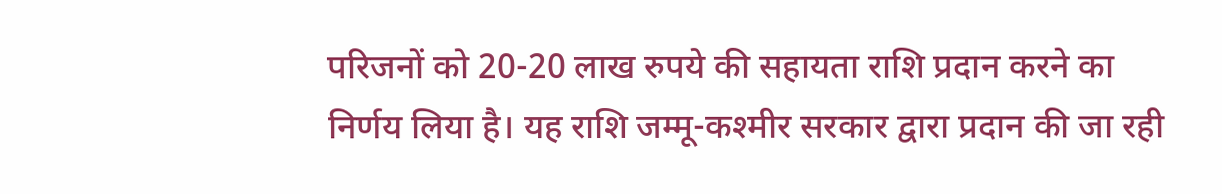परिजनों को 20-20 लाख रुपये की सहायता राशि प्रदान करने का निर्णय लिया है। यह राशि जम्मू-कश्मीर सरकार द्वारा प्रदान की जा रही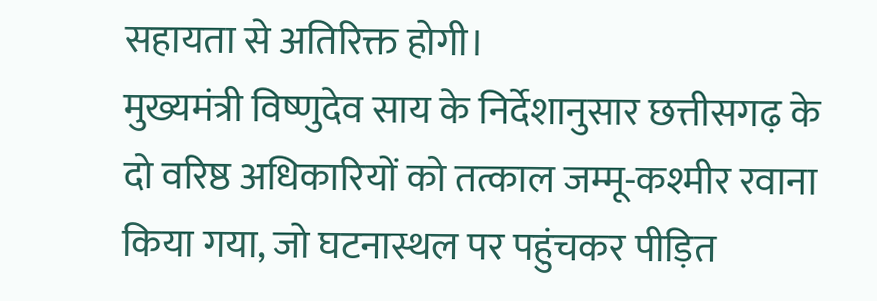सहायता से अतिरिक्त होगी।
मुख्यमंत्री विष्णुदेव साय के निर्देशानुसार छत्तीसगढ़ के दो वरिष्ठ अधिकारियों को तत्काल जम्मू-कश्मीर रवाना किया गया, जो घटनास्थल पर पहुंचकर पीड़ित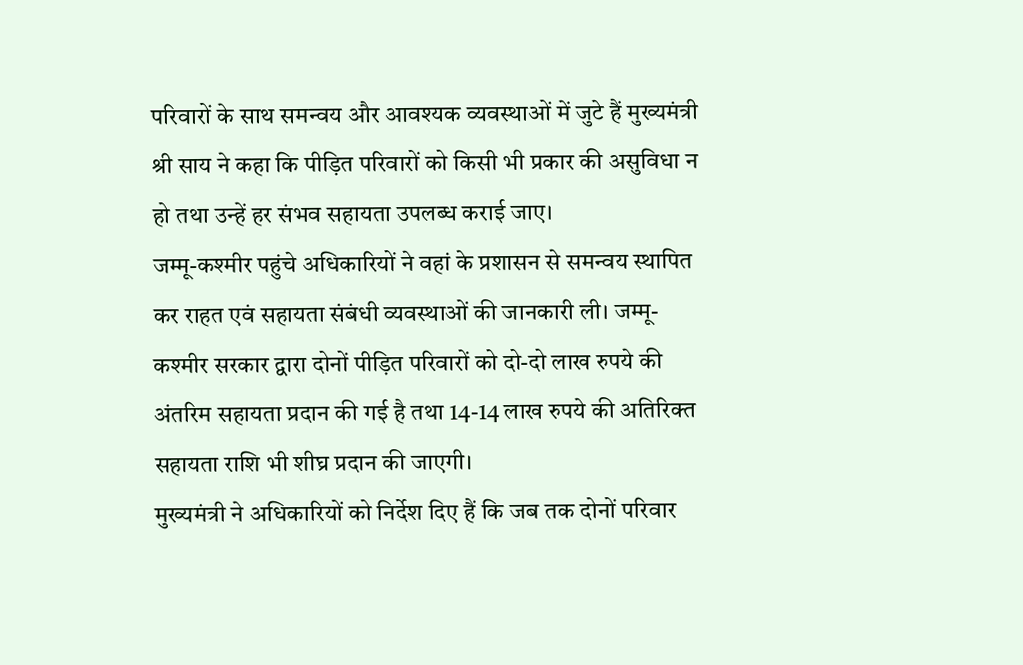परिवारों के साथ समन्वय और आवश्यक व्यवस्थाओं में जुटे हैं मुख्यमंत्री श्री साय ने कहा कि पीड़ित परिवारों को किसी भी प्रकार की असुविधा न हो तथा उन्हें हर संभव सहायता उपलब्ध कराई जाए।
जम्मू-कश्मीर पहुंचे अधिकारियों ने वहां के प्रशासन से समन्वय स्थापित कर राहत एवं सहायता संबंधी व्यवस्थाओं की जानकारी ली। जम्मू-कश्मीर सरकार द्वारा दोनों पीड़ित परिवारों को दो-दो लाख रुपये की अंतरिम सहायता प्रदान की गई है तथा 14-14 लाख रुपये की अतिरिक्त सहायता राशि भी शीघ्र प्रदान की जाएगी।
मुख्यमंत्री ने अधिकारियों को निर्देश दिए हैं कि जब तक दोनों परिवार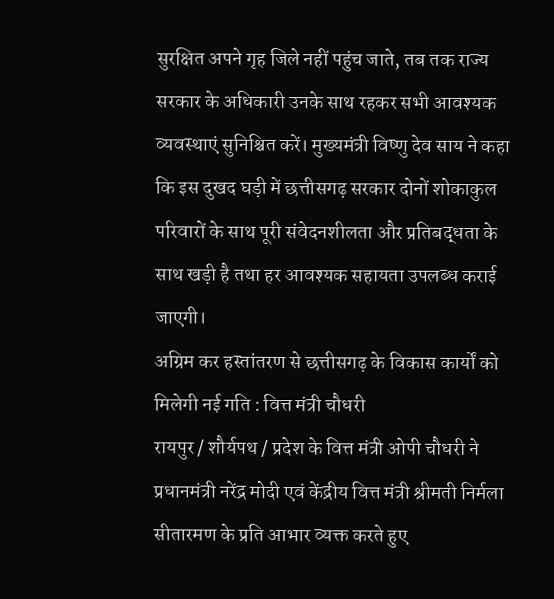सुरक्षित अपने गृह जिले नहीं पहुंच जाते, तब तक राज्य सरकार के अधिकारी उनके साथ रहकर सभी आवश्यक व्यवस्थाएं सुनिश्चित करें। मुख्यमंत्री विष्णु देव साय ने कहा कि इस दुखद घड़ी में छत्तीसगढ़ सरकार दोनों शोकाकुल परिवारों के साथ पूरी संवेदनशीलता और प्रतिबद्धता के साथ खड़ी है तथा हर आवश्यक सहायता उपलब्ध कराई जाएगी।
अग्रिम कर हस्तांतरण से छत्तीसगढ़ के विकास कार्यों को मिलेगी नई गति : वित्त मंत्री चौधरी
रायपुर / शौर्यपथ / प्रदेश के वित्त मंत्री ओपी चौधरी ने प्रधानमंत्री नरेंद्र मोदी एवं केंद्रीय वित्त मंत्री श्रीमती निर्मला सीतारमण के प्रति आभार व्यक्त करते हुए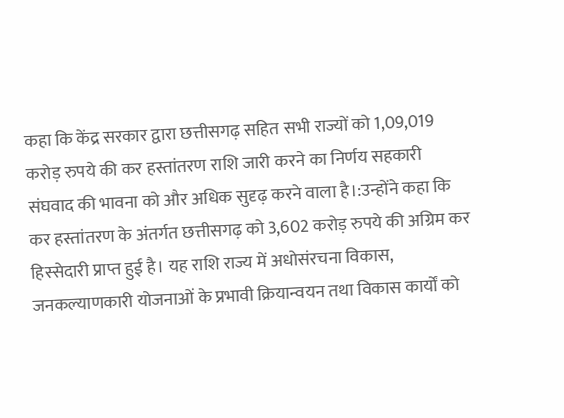कहा कि केंद्र सरकार द्वारा छत्तीसगढ़ सहित सभी राज्यों को 1,09,019 करोड़ रुपये की कर हस्तांतरण राशि जारी करने का निर्णय सहकारी संघवाद की भावना को और अधिक सुदृढ़ करने वाला है।:उन्होंने कहा कि कर हस्तांतरण के अंतर्गत छत्तीसगढ़ को 3,602 करोड़ रुपये की अग्रिम कर हिस्सेदारी प्राप्त हुई है। यह राशि राज्य में अधोसंरचना विकास, जनकल्याणकारी योजनाओं के प्रभावी क्रियान्वयन तथा विकास कार्यों को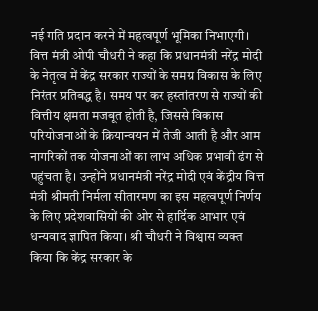नई गति प्रदान करने में महत्वपूर्ण भूमिका निभाएगी।
वित्त मंत्री ओपी चौधरी ने कहा कि प्रधानमंत्री नरेंद्र मोदी के नेतृत्व में केंद्र सरकार राज्यों के समग्र विकास के लिए निरंतर प्रतिबद्ध है। समय पर कर हस्तांतरण से राज्यों की वित्तीय क्षमता मजबूत होती है, जिससे विकास परियोजनाओं के क्रियान्वयन में तेजी आती है और आम नागरिकों तक योजनाओं का लाभ अधिक प्रभावी ढंग से पहुंचता है। उन्होंने प्रधानमंत्री नरेंद्र मोदी एवं केंद्रीय वित्त मंत्री श्रीमती निर्मला सीतारमण का इस महत्वपूर्ण निर्णय के लिए प्रदेशवासियों की ओर से हार्दिक आभार एवं धन्यवाद ज्ञापित किया। श्री चौधरी ने विश्वास व्यक्त किया कि केंद्र सरकार के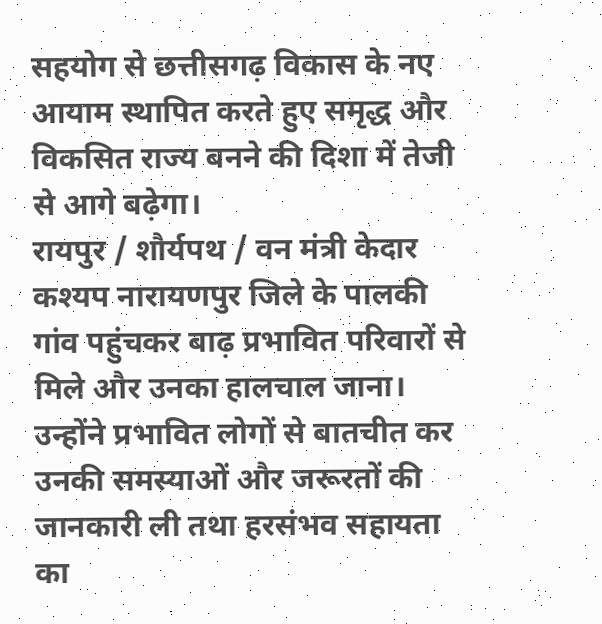सहयोग से छत्तीसगढ़ विकास के नए आयाम स्थापित करते हुए समृद्ध और विकसित राज्य बनने की दिशा में तेजी से आगे बढ़ेगा।
रायपुर / शौर्यपथ / वन मंत्री केदार कश्यप नारायणपुर जिले के पालकी गांव पहुंचकर बाढ़ प्रभावित परिवारों से मिले और उनका हालचाल जाना। उन्होंने प्रभावित लोगों से बातचीत कर उनकी समस्याओं और जरूरतों की जानकारी ली तथा हरसंभव सहायता का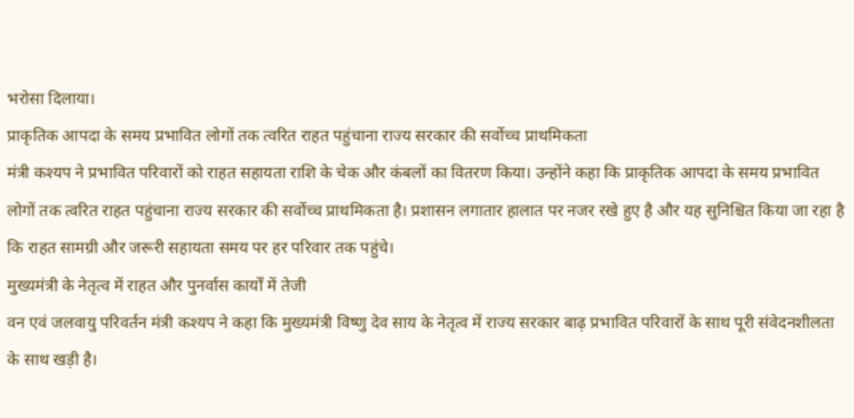भरोसा दिलाया।
प्राकृतिक आपदा के समय प्रभावित लोगों तक त्वरित राहत पहुंचाना राज्य सरकार की सर्वोच्च प्राथमिकता
मंत्री कश्यप ने प्रभावित परिवारों को राहत सहायता राशि के चेक और कंबलों का वितरण किया। उन्होंने कहा कि प्राकृतिक आपदा के समय प्रभावित लोगों तक त्वरित राहत पहुंचाना राज्य सरकार की सर्वोच्च प्राथमिकता है। प्रशासन लगातार हालात पर नजर रखे हुए है और यह सुनिश्चित किया जा रहा है कि राहत सामग्री और जरूरी सहायता समय पर हर परिवार तक पहुंचे।
मुख्यमंत्री के नेतृत्व में राहत और पुनर्वास कार्यों में तेजी
वन एवं जलवायु परिवर्तन मंत्री कश्यप ने कहा कि मुख्यमंत्री विष्णु देव साय के नेतृत्व में राज्य सरकार बाढ़ प्रभावित परिवारों के साथ पूरी संवेदनशीलता के साथ खड़ी है।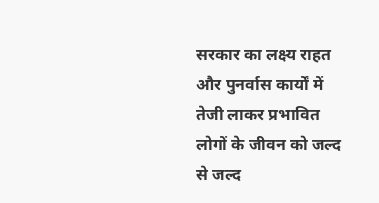सरकार का लक्ष्य राहत और पुनर्वास कार्यों में तेजी लाकर प्रभावित लोगों के जीवन को जल्द से जल्द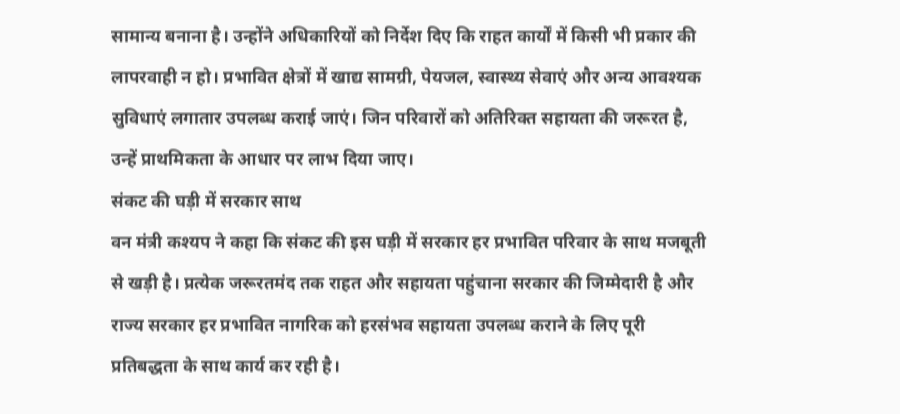सामान्य बनाना है। उन्होंने अधिकारियों को निर्देश दिए कि राहत कार्यों में किसी भी प्रकार की लापरवाही न हो। प्रभावित क्षेत्रों में खाद्य सामग्री, पेयजल, स्वास्थ्य सेवाएं और अन्य आवश्यक सुविधाएं लगातार उपलब्ध कराई जाएं। जिन परिवारों को अतिरिक्त सहायता की जरूरत है, उन्हें प्राथमिकता के आधार पर लाभ दिया जाए।
संकट की घड़ी में सरकार साथ
वन मंत्री कश्यप ने कहा कि संकट की इस घड़ी में सरकार हर प्रभावित परिवार के साथ मजबूती से खड़ी है। प्रत्येक जरूरतमंद तक राहत और सहायता पहुंचाना सरकार की जिम्मेदारी है और राज्य सरकार हर प्रभावित नागरिक को हरसंभव सहायता उपलब्ध कराने के लिए पूरी प्रतिबद्धता के साथ कार्य कर रही है।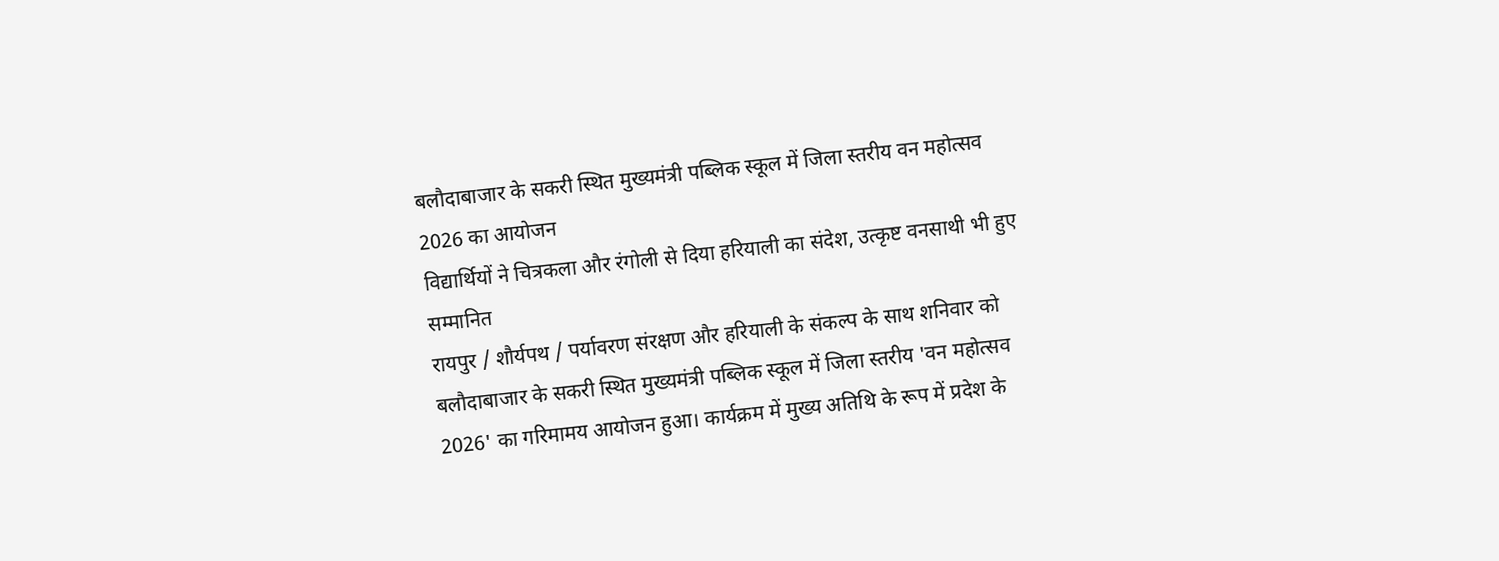बलौदाबाजार के सकरी स्थित मुख्यमंत्री पब्लिक स्कूल में जिला स्तरीय वन महोत्सव 2026 का आयोजन
विद्यार्थियों ने चित्रकला और रंगोली से दिया हरियाली का संदेश, उत्कृष्ट वनसाथी भी हुए सम्मानित
रायपुर / शौर्यपथ / पर्यावरण संरक्षण और हरियाली के संकल्प के साथ शनिवार को बलौदाबाजार के सकरी स्थित मुख्यमंत्री पब्लिक स्कूल में जिला स्तरीय 'वन महोत्सव 2026' का गरिमामय आयोजन हुआ। कार्यक्रम में मुख्य अतिथि के रूप में प्रदेश के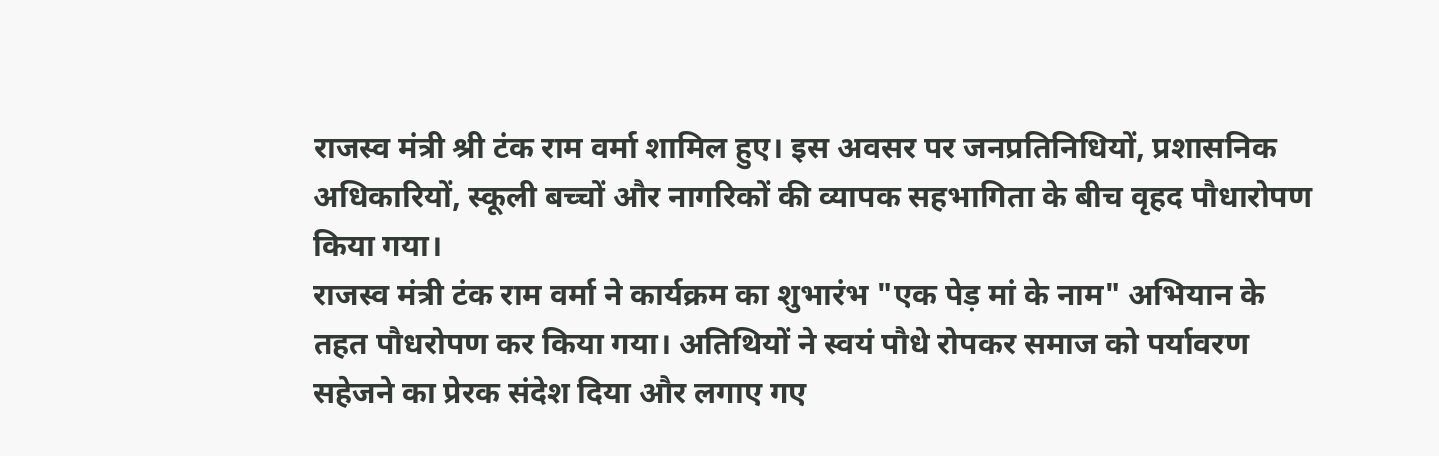राजस्व मंत्री श्री टंक राम वर्मा शामिल हुए। इस अवसर पर जनप्रतिनिधियों, प्रशासनिक अधिकारियों, स्कूली बच्चों और नागरिकों की व्यापक सहभागिता के बीच वृहद पौधारोपण किया गया।
राजस्व मंत्री टंक राम वर्मा ने कार्यक्रम का शुभारंभ "एक पेड़ मां के नाम" अभियान के तहत पौधरोपण कर किया गया। अतिथियों ने स्वयं पौधे रोपकर समाज को पर्यावरण सहेजने का प्रेरक संदेश दिया और लगाए गए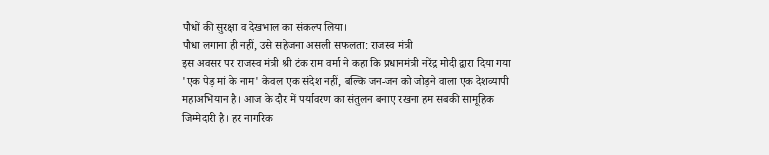पौधों की सुरक्षा व देखभाल का संकल्प लिया।
पौधा लगाना ही नहीं, उसे सहेजना असली सफलता: राजस्व मंत्री
इस अवसर पर राजस्व मंत्री श्री टंक राम वर्मा ने कहा कि प्रधानमंत्री नरेंद्र मोदी द्वारा दिया गया 'एक पेड़ मां के नाम' केवल एक संदेश नहीं, बल्कि जन-जन को जोड़ने वाला एक देशव्यापी महाअभियान है। आज के दौर में पर्यावरण का संतुलन बनाए रखना हम सबकी सामूहिक जिम्मेदारी है। हर नागरिक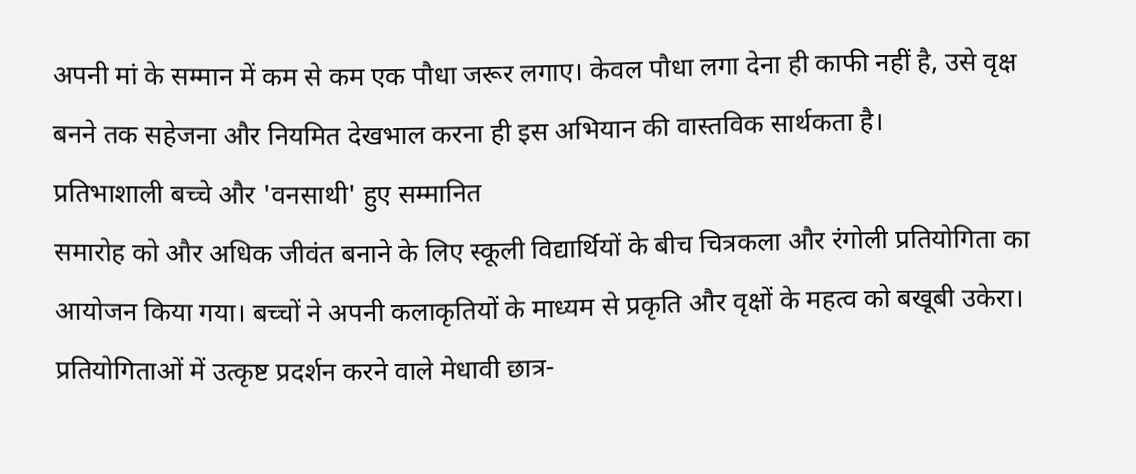अपनी मां के सम्मान में कम से कम एक पौधा जरूर लगाए। केवल पौधा लगा देना ही काफी नहीं है, उसे वृक्ष बनने तक सहेजना और नियमित देखभाल करना ही इस अभियान की वास्तविक सार्थकता है।
प्रतिभाशाली बच्चे और 'वनसाथी' हुए सम्मानित
समारोह को और अधिक जीवंत बनाने के लिए स्कूली विद्यार्थियों के बीच चित्रकला और रंगोली प्रतियोगिता का आयोजन किया गया। बच्चों ने अपनी कलाकृतियों के माध्यम से प्रकृति और वृक्षों के महत्व को बखूबी उकेरा।
प्रतियोगिताओं में उत्कृष्ट प्रदर्शन करने वाले मेधावी छात्र-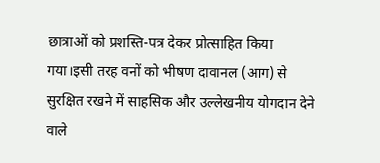छात्राओं को प्रशस्ति-पत्र देकर प्रोत्साहित किया गया।इसी तरह वनों को भीषण दावानल (आग) से सुरक्षित रखने में साहसिक और उल्लेखनीय योगदान देने वाले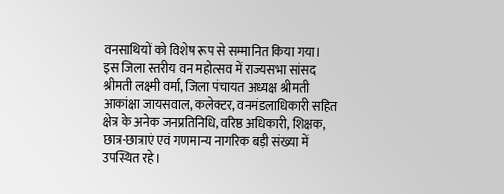वनसाथियों को विशेष रूप से सम्मानित किया गया।
इस जिला स्तरीय वन महोत्सव में राज्यसभा सांसद श्रीमती लक्ष्मी वर्मा, जिला पंचायत अध्यक्ष श्रीमती आकांक्षा जायसवाल, कलेक्टर, वनमंडलाधिकारी सहित क्षेत्र के अनेक जनप्रतिनिधि, वरिष्ठ अधिकारी, शिक्षक, छात्र-छात्राएं एवं गणमान्य नागरिक बड़ी संख्या में उपस्थित रहे।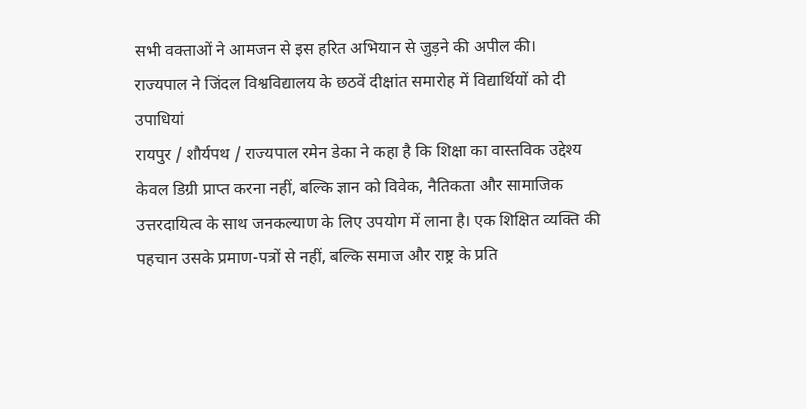सभी वक्ताओं ने आमजन से इस हरित अभियान से जुड़ने की अपील की।
राज्यपाल ने जिंदल विश्वविद्यालय के छठवें दीक्षांत समारोह में विद्यार्थियों को दी उपाधियां
रायपुर / शौर्यपथ / राज्यपाल रमेन डेका ने कहा है कि शिक्षा का वास्तविक उद्देश्य केवल डिग्री प्राप्त करना नहीं, बल्कि ज्ञान को विवेक, नैतिकता और सामाजिक उत्तरदायित्व के साथ जनकल्याण के लिए उपयोग में लाना है। एक शिक्षित व्यक्ति की पहचान उसके प्रमाण-पत्रों से नहीं, बल्कि समाज और राष्ट्र के प्रति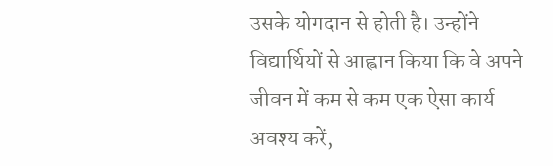उसके योगदान से होती है। उन्होंने विद्यार्थियों से आह्वान किया कि वे अपने जीवन में कम से कम एक ऐसा कार्य अवश्य करें,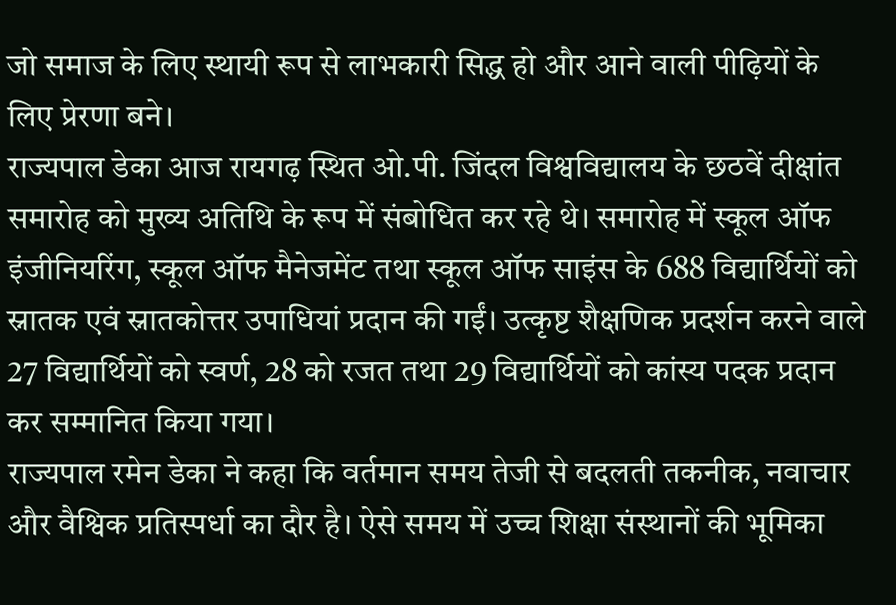जो समाज के लिए स्थायी रूप से लाभकारी सिद्ध हो और आने वाली पीढ़ियों के लिए प्रेरणा बने।
राज्यपाल डेका आज रायगढ़ स्थित ओ.पी. जिंदल विश्वविद्यालय के छठवें दीक्षांत समारोह को मुख्य अतिथि के रूप में संबोधित कर रहे थे। समारोह में स्कूल ऑफ इंजीनियरिंग, स्कूल ऑफ मैनेजमेंट तथा स्कूल ऑफ साइंस के 688 विद्यार्थियों को स्नातक एवं स्नातकोत्तर उपाधियां प्रदान की गईं। उत्कृष्ट शैक्षणिक प्रदर्शन करने वाले 27 विद्यार्थियों को स्वर्ण, 28 को रजत तथा 29 विद्यार्थियों को कांस्य पदक प्रदान कर सम्मानित किया गया।
राज्यपाल रमेन डेका ने कहा कि वर्तमान समय तेजी से बदलती तकनीक, नवाचार और वैश्विक प्रतिस्पर्धा का दौर है। ऐसे समय में उच्च शिक्षा संस्थानों की भूमिका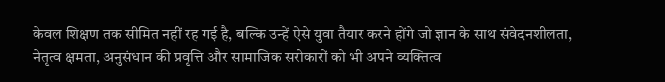केवल शिक्षण तक सीमित नहीं रह गई है, बल्कि उन्हें ऐसे युवा तैयार करने होंगे जो ज्ञान के साथ संवेदनशीलता, नेतृत्व क्षमता, अनुसंधान की प्रवृत्ति और सामाजिक सरोकारों को भी अपने व्यक्तित्व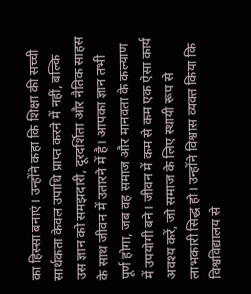का हिस्सा बनाएं। उन्होंने कहा कि शिक्षा की सच्ची सार्थकता केवल उपाधि प्राप्त करने में नहीं, बल्कि उस ज्ञान को समझदारी, दूरदर्शिता और नैतिक साहस के साथ जीवन में उतारने में है। आपका ज्ञान तभी पूर्ण होगा, जब वह समाज और मानवता के कल्याण में उपयोगी बने। जीवन में कम से कम एक ऐसा कार्य अवश्य करें, जो समाज के लिए स्थायी रूप से लाभकारी सिद्ध हो। उन्होंने विश्वास व्यक्त किया कि विश्वविद्यालय से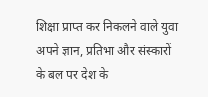शिक्षा प्राप्त कर निकलने वाले युवा अपने ज्ञान, प्रतिभा और संस्कारों के बल पर देश के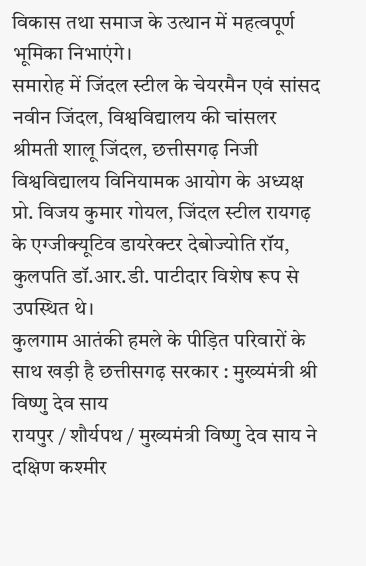विकास तथा समाज के उत्थान में महत्वपूर्ण भूमिका निभाएंगे।
समारोह में जिंदल स्टील के चेयरमैन एवं सांसद नवीन जिंदल, विश्वविद्यालय की चांसलर श्रीमती शालू जिंदल, छत्तीसगढ़ निजी विश्वविद्यालय विनियामक आयोग के अध्यक्ष प्रो. विजय कुमार गोयल, जिंदल स्टील रायगढ़ के एग्जीक्यूटिव डायरेक्टर देबोज्योति रॉय, कुलपति डॉ.आर.डी. पाटीदार विशेष रूप से उपस्थित थे।
कुलगाम आतंकी हमले के पीड़ित परिवारों के साथ खड़ी है छत्तीसगढ़ सरकार : मुख्यमंत्री श्री विष्णु देव साय
रायपुर / शौर्यपथ / मुख्यमंत्री विष्णु देव साय ने दक्षिण कश्मीर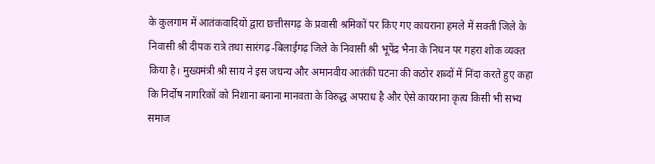के कुलगाम में आतंकवादियों द्वारा छत्तीसगढ़ के प्रवासी श्रमिकों पर किए गए कायराना हमले में सक्ती जिले के निवासी श्री दीपक रात्रे तथा सारंगढ़-बिलाईगढ़ जिले के निवासी श्री भूपेंद्र भैना के निधन पर गहरा शोक व्यक्त किया है। मुख्यमंत्री श्री साय ने इस जघन्य और अमानवीय आतंकी घटना की कठोर शब्दों में निंदा करते हुए कहा कि निर्दोष नागरिकों को निशाना बनाना मानवता के विरुद्ध अपराध है और ऐसे कायराना कृत्य किसी भी सभ्य समाज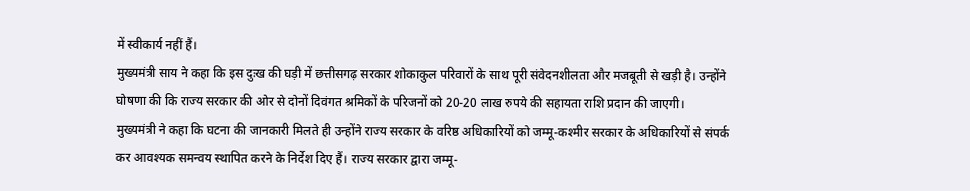में स्वीकार्य नहीं हैं।
मुख्यमंत्री साय ने कहा कि इस दुःख की घड़ी में छत्तीसगढ़ सरकार शोकाकुल परिवारों के साथ पूरी संवेदनशीलता और मजबूती से खड़ी है। उन्होंने घोषणा की कि राज्य सरकार की ओर से दोनों दिवंगत श्रमिकों के परिजनों को 20-20 लाख रुपये की सहायता राशि प्रदान की जाएगी।
मुख्यमंत्री ने कहा कि घटना की जानकारी मिलते ही उन्होंने राज्य सरकार के वरिष्ठ अधिकारियों को जम्मू-कश्मीर सरकार के अधिकारियों से संपर्क कर आवश्यक समन्वय स्थापित करने के निर्देश दिए हैं। राज्य सरकार द्वारा जम्मू-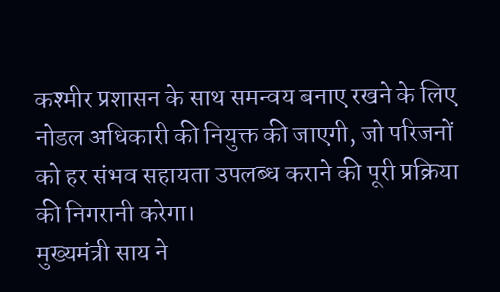कश्मीर प्रशासन के साथ समन्वय बनाए रखने के लिए नोडल अधिकारी की नियुक्त की जाएगी, जो परिजनों को हर संभव सहायता उपलब्ध कराने की पूरी प्रक्रिया की निगरानी करेगा।
मुख्यमंत्री साय ने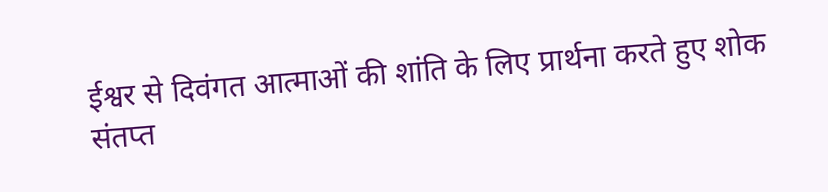ईश्वर से दिवंगत आत्माओं की शांति के लिए प्रार्थना करते हुए शोक संतप्त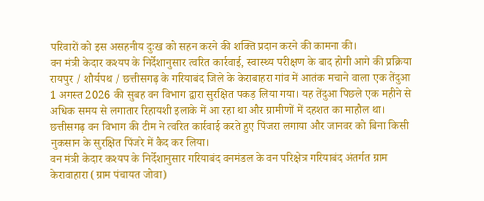परिवारों को इस असहनीय दुःख को सहन करने की शक्ति प्रदान करने की कामना की।
वन मंत्री केदार कश्यप के निर्देशानुसार त्वरित कार्रवाई, स्वास्थ्य परीक्षण के बाद होगी आगे की प्रक्रिया
रायपुर / शौर्यपथ / छत्तीसगढ़ के गरियाबंद जिले के केराबाहरा गांव में आतंक मचाने वाला एक तेंदुआ 1 अगस्त 2026 की सुबह वन विभाग द्वारा सुरक्षित पकड़ लिया गया। यह तेंदुआ पिछले एक महीने से अधिक समय से लगातार रिहायशी इलाके में आ रहा था और ग्रामीणों में दहशत का माहौल था। छत्तीसगढ़ वन विभाग की टीम ने त्वरित कार्रवाई करते हुए पिंजरा लगाया और जानवर को बिना किसी नुकसान के सुरक्षित पिंजरे में कैद कर लिया।
वन मंत्री केदार कश्यप के निर्देशानुसार गरियाबंद वनमंडल के वन परिक्षेत्र गरियाबंद अंतर्गत ग्राम केरावाहारा (ग्राम पंचायत जोवा)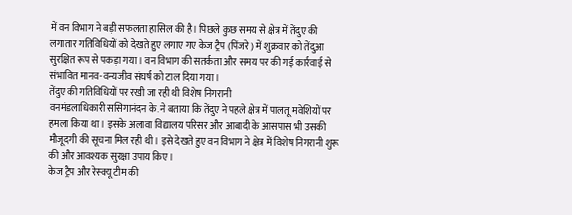में वन विभाग ने बड़ी सफलता हासिल की है। पिछले कुछ समय से क्षेत्र में तेंदुए की लगातार गतिविधियों को देखते हुए लगाए गए केज ट्रैप (पिंजरे) में शुक्रवार को तेंदुआ सुरक्षित रूप से पकड़ा गया। वन विभाग की सतर्कता और समय पर की गई कार्रवाई से संभावित मानव-वन्यजीव संघर्ष को टाल दिया गया।
तेंदुए की गतिविधियों पर रखी जा रही थी विशेष निगरानी
वनमंडलाधिकारी ससिगानंदन के. ने बताया कि तेंदुए ने पहले क्षेत्र में पालतू मवेशियों पर हमला किया था। इसके अलावा विद्यालय परिसर और आबादी के आसपास भी उसकी मौजूदगी की सूचना मिल रही थी। इसे देखते हुए वन विभाग ने क्षेत्र में विशेष निगरानी शुरू की और आवश्यक सुरक्षा उपाय किए।
केज ट्रैप और रेस्क्यू टीम की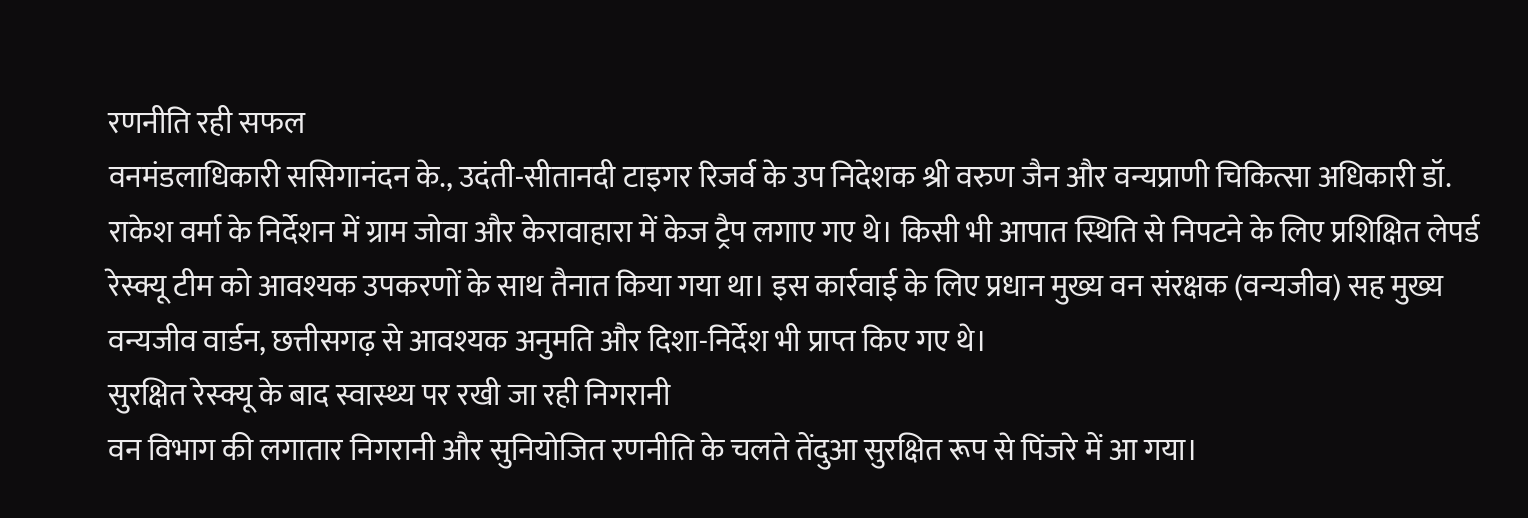रणनीति रही सफल
वनमंडलाधिकारी ससिगानंदन के., उदंती-सीतानदी टाइगर रिजर्व के उप निदेशक श्री वरुण जैन और वन्यप्राणी चिकित्सा अधिकारी डॉ. राकेश वर्मा के निर्देशन में ग्राम जोवा और केरावाहारा में केज ट्रैप लगाए गए थे। किसी भी आपात स्थिति से निपटने के लिए प्रशिक्षित लेपर्ड रेस्क्यू टीम को आवश्यक उपकरणों के साथ तैनात किया गया था। इस कार्रवाई के लिए प्रधान मुख्य वन संरक्षक (वन्यजीव) सह मुख्य वन्यजीव वार्डन, छत्तीसगढ़ से आवश्यक अनुमति और दिशा-निर्देश भी प्राप्त किए गए थे।
सुरक्षित रेस्क्यू के बाद स्वास्थ्य पर रखी जा रही निगरानी
वन विभाग की लगातार निगरानी और सुनियोजित रणनीति के चलते तेंदुआ सुरक्षित रूप से पिंजरे में आ गया।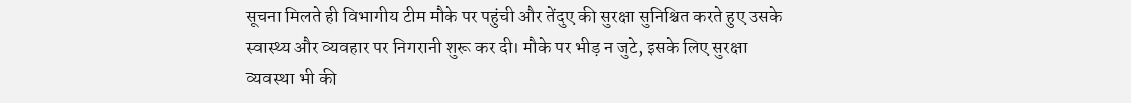सूचना मिलते ही विभागीय टीम मौके पर पहुंची और तेंदुए की सुरक्षा सुनिश्चित करते हुए उसके स्वास्थ्य और व्यवहार पर निगरानी शुरू कर दी। मौके पर भीड़ न जुटे, इसके लिए सुरक्षा व्यवस्था भी की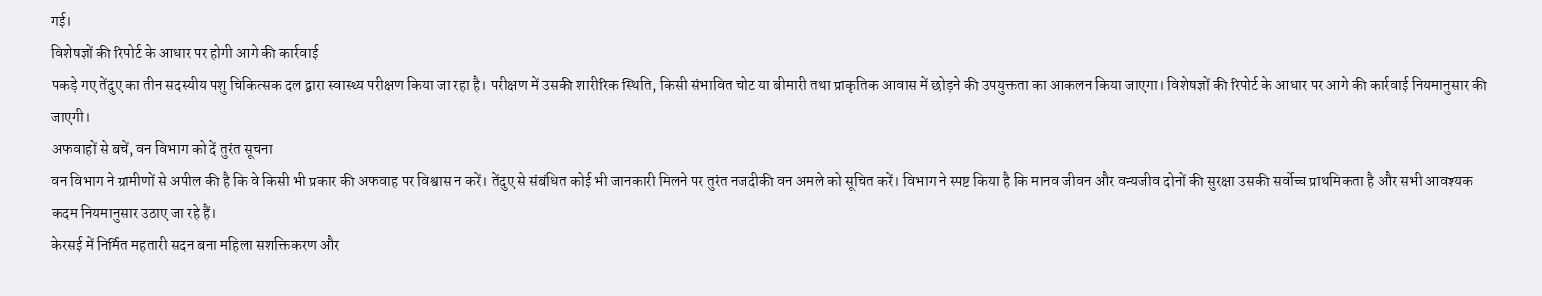गई।
विशेषज्ञों की रिपोर्ट के आधार पर होगी आगे की कार्रवाई
पकड़े गए तेंदुए का तीन सदस्यीय पशु चिकित्सक दल द्वारा स्वास्थ्य परीक्षण किया जा रहा है। परीक्षण में उसकी शारीरिक स्थिति, किसी संभावित चोट या बीमारी तथा प्राकृतिक आवास में छोड़ने की उपयुक्तता का आकलन किया जाएगा। विशेषज्ञों की रिपोर्ट के आधार पर आगे की कार्रवाई नियमानुसार की जाएगी।
अफवाहों से बचें, वन विभाग को दें तुरंत सूचना
वन विभाग ने ग्रामीणों से अपील की है कि वे किसी भी प्रकार की अफवाह पर विश्वास न करें। तेंदुए से संबंधित कोई भी जानकारी मिलने पर तुरंत नजदीकी वन अमले को सूचित करें। विभाग ने स्पष्ट किया है कि मानव जीवन और वन्यजीव दोनों की सुरक्षा उसकी सर्वोच्च प्राथमिकता है और सभी आवश्यक कदम नियमानुसार उठाए जा रहे हैं।
केरसई में निर्मित महतारी सदन बना महिला सशक्तिकरण और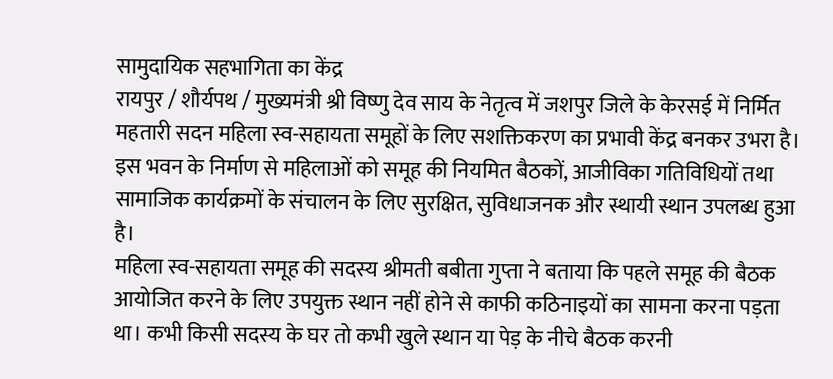सामुदायिक सहभागिता का केंद्र
रायपुर / शौर्यपथ / मुख्यमंत्री श्री विष्णु देव साय के नेतृत्व में जशपुर जिले के केरसई में निर्मित महतारी सदन महिला स्व-सहायता समूहों के लिए सशक्तिकरण का प्रभावी केंद्र बनकर उभरा है। इस भवन के निर्माण से महिलाओं को समूह की नियमित बैठकों, आजीविका गतिविधियों तथा सामाजिक कार्यक्रमों के संचालन के लिए सुरक्षित, सुविधाजनक और स्थायी स्थान उपलब्ध हुआ है।
महिला स्व-सहायता समूह की सदस्य श्रीमती बबीता गुप्ता ने बताया कि पहले समूह की बैठक आयोजित करने के लिए उपयुक्त स्थान नहीं होने से काफी कठिनाइयों का सामना करना पड़ता था। कभी किसी सदस्य के घर तो कभी खुले स्थान या पेड़ के नीचे बैठक करनी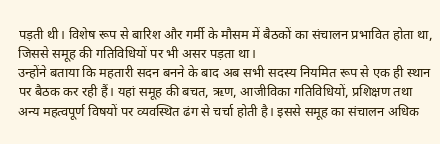पड़ती थी। विशेष रूप से बारिश और गर्मी के मौसम में बैठकों का संचालन प्रभावित होता था, जिससे समूह की गतिविधियों पर भी असर पड़ता था।
उन्होंने बताया कि महतारी सदन बनने के बाद अब सभी सदस्य नियमित रूप से एक ही स्थान पर बैठक कर रही हैं। यहां समूह की बचत, ऋण, आजीविका गतिविधियों, प्रशिक्षण तथा अन्य महत्वपूर्ण विषयों पर व्यवस्थित ढंग से चर्चा होती है। इससे समूह का संचालन अधिक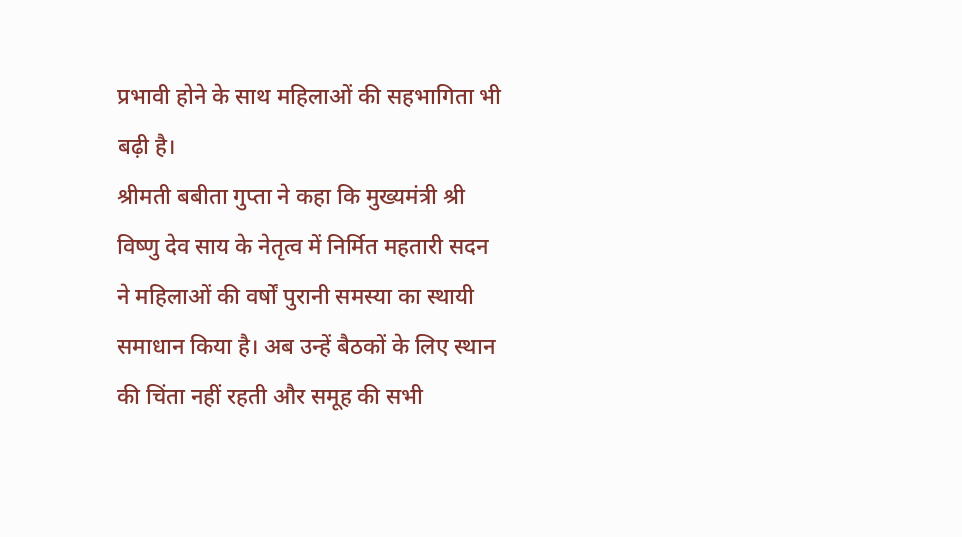प्रभावी होने के साथ महिलाओं की सहभागिता भी बढ़ी है।
श्रीमती बबीता गुप्ता ने कहा कि मुख्यमंत्री श्री विष्णु देव साय के नेतृत्व में निर्मित महतारी सदन ने महिलाओं की वर्षों पुरानी समस्या का स्थायी समाधान किया है। अब उन्हें बैठकों के लिए स्थान की चिंता नहीं रहती और समूह की सभी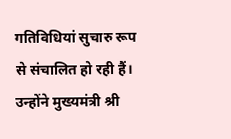गतिविधियां सुचारु रूप से संचालित हो रही हैं।
उन्होंने मुख्यमंत्री श्री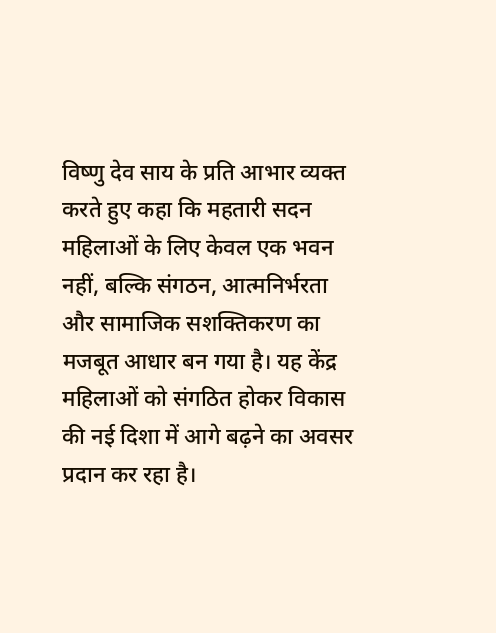विष्णु देव साय के प्रति आभार व्यक्त करते हुए कहा कि महतारी सदन महिलाओं के लिए केवल एक भवन नहीं, बल्कि संगठन, आत्मनिर्भरता और सामाजिक सशक्तिकरण का मजबूत आधार बन गया है। यह केंद्र महिलाओं को संगठित होकर विकास की नई दिशा में आगे बढ़ने का अवसर प्रदान कर रहा है।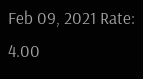Feb 09, 2021 Rate: 4.00